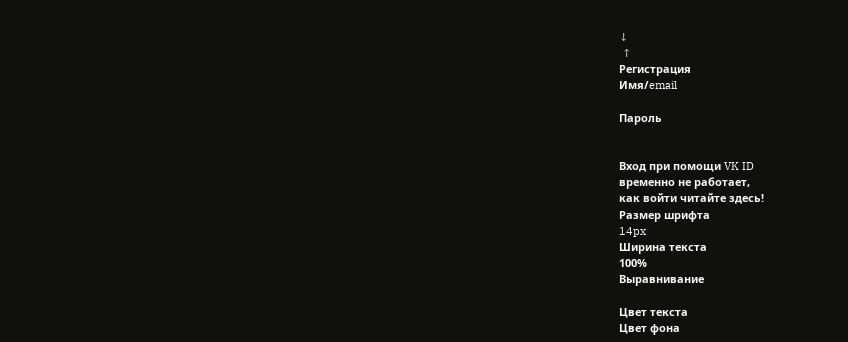↓
 ↑
Регистрация
Имя/email

Пароль


Вход при помощи VK ID
временно не работает,
как войти читайте здесь!
Размер шрифта
14px
Ширина текста
100%
Выравнивание

Цвет текста
Цвет фона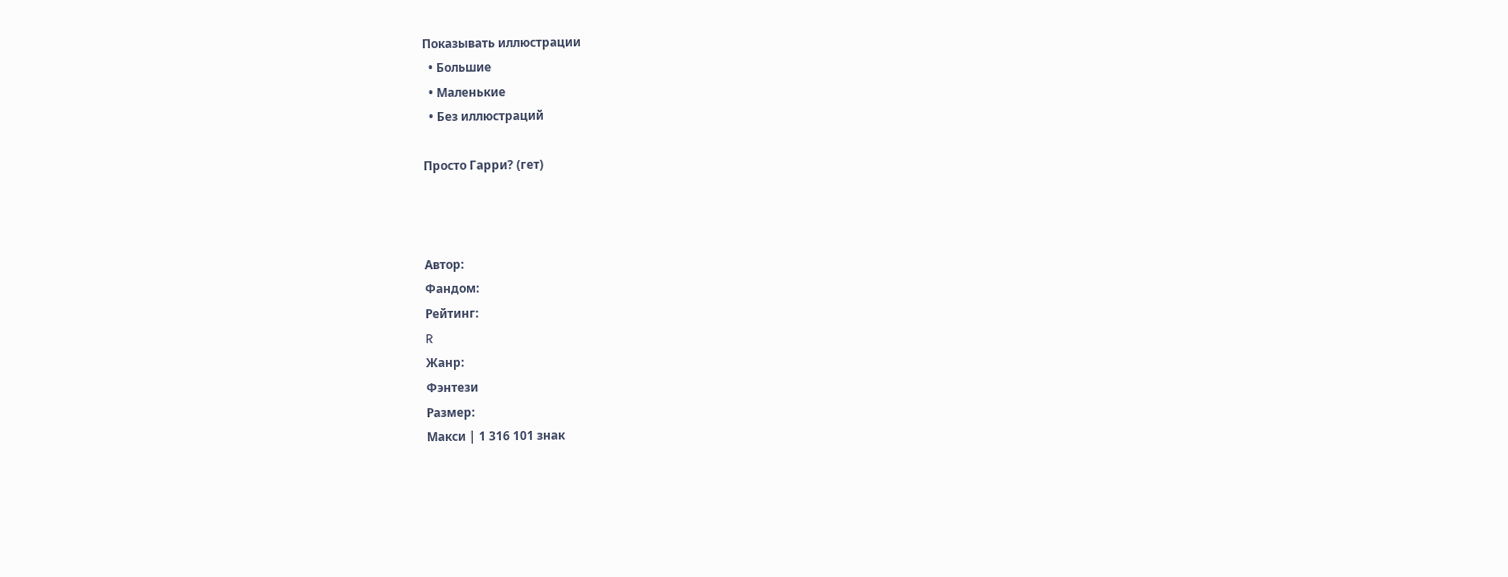Показывать иллюстрации
  • Большие
  • Маленькие
  • Без иллюстраций

Просто Гарри? (гет)



Автор:
Фандом:
Рейтинг:
R
Жанр:
Фэнтези
Размер:
Макси | 1 316 101 знак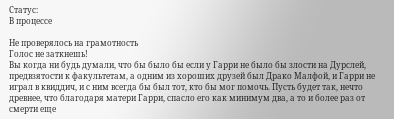Статус:
В процессе

Не проверялось на грамотность
Голос не заткнешь!
Вы когда ни будь думали, что бы было бы если у Гарри не было бы злости на Дурслей, предвзятости к факультетам, а одним из хороших друзей был Драко Малфой, и Гарри не играл в квиддич, и с ним всегда бы был тот, кто бы мог помочь. Пусть будет так, нечто древнее, что благодаря матери Гарри, спасло его как минимум два, а то и более раз от смерти еще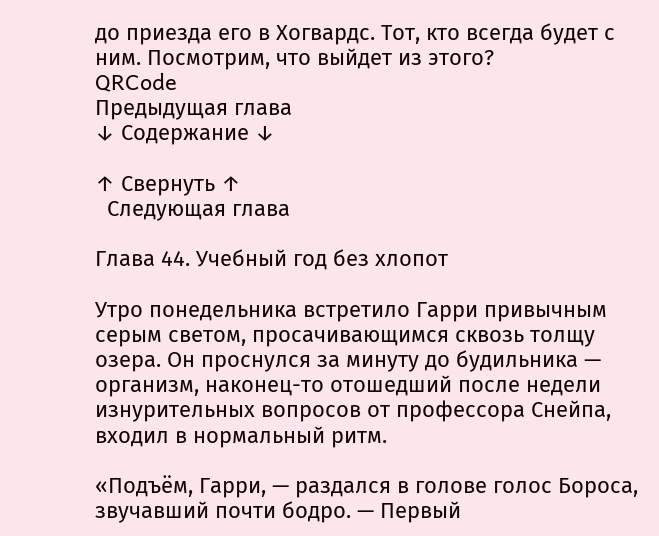до приезда его в Хогвардс. Тот, кто всегда будет с ним. Посмотрим, что выйдет из этого?
QRCode
Предыдущая глава
↓ Содержание ↓

↑ Свернуть ↑
  Следующая глава

Глава 44. Учебный год без хлопот

Утро понедельника встретило Гарри привычным серым светом, просачивающимся сквозь толщу озера. Он проснулся за минуту до будильника — организм, наконец-то отошедший после недели изнурительных вопросов от профессора Снейпа, входил в нормальный ритм.

«Подъём, Гарри, — раздался в голове голос Бороса, звучавший почти бодро. — Первый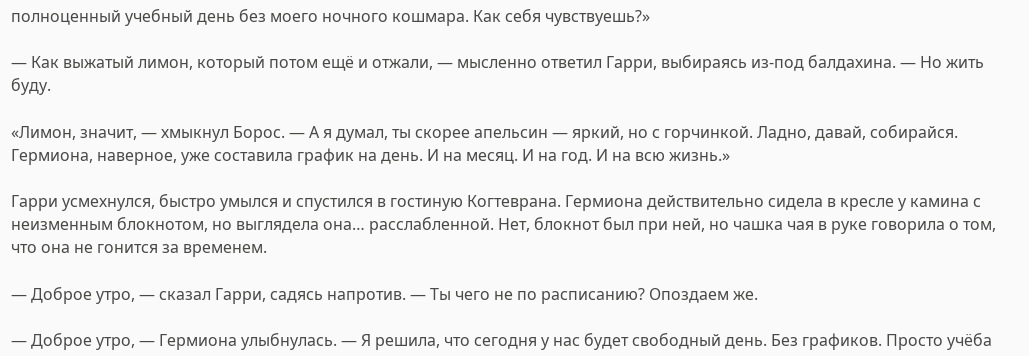полноценный учебный день без моего ночного кошмара. Как себя чувствуешь?»

— Как выжатый лимон, который потом ещё и отжали, — мысленно ответил Гарри, выбираясь из-под балдахина. — Но жить буду.

«Лимон, значит, — хмыкнул Борос. — А я думал, ты скорее апельсин — яркий, но с горчинкой. Ладно, давай, собирайся. Гермиона, наверное, уже составила график на день. И на месяц. И на год. И на всю жизнь.»

Гарри усмехнулся, быстро умылся и спустился в гостиную Когтеврана. Гермиона действительно сидела в кресле у камина с неизменным блокнотом, но выглядела она… расслабленной. Нет, блокнот был при ней, но чашка чая в руке говорила о том, что она не гонится за временем.

— Доброе утро, — сказал Гарри, садясь напротив. — Ты чего не по расписанию? Опоздаем же.

— Доброе утро, — Гермиона улыбнулась. — Я решила, что сегодня у нас будет свободный день. Без графиков. Просто учёба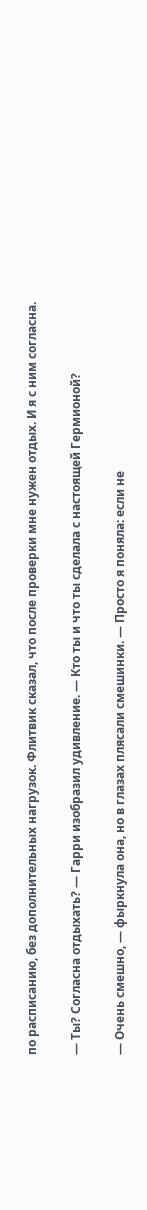по расписанию, без дополнительных нагрузок. Флитвик сказал, что после проверки мне нужен отдых. И я с ним согласна.

— Ты? Согласна отдыхать? — Гарри изобразил удивление. — Кто ты и что ты сделала с настоящей Гермионой?

— Очень смешно, — фыркнула она, но в глазах плясали смешинки. — Просто я поняла: если не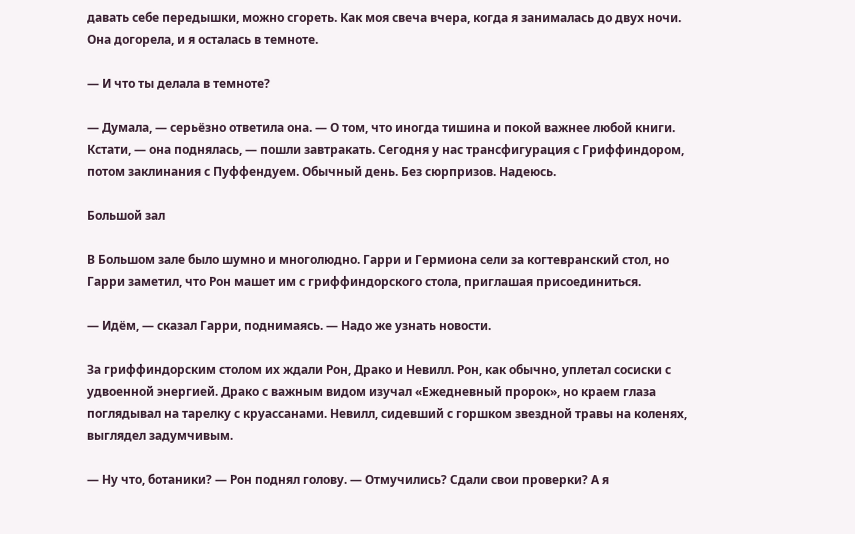давать себе передышки, можно сгореть. Как моя свеча вчера, когда я занималась до двух ночи. Она догорела, и я осталась в темноте.

— И что ты делала в темноте?

— Думала, — серьёзно ответила она. — О том, что иногда тишина и покой важнее любой книги. Кстати, — она поднялась, — пошли завтракать. Сегодня у нас трансфигурация с Гриффиндором, потом заклинания с Пуффендуем. Обычный день. Без сюрпризов. Надеюсь.

Большой зал

В Большом зале было шумно и многолюдно. Гарри и Гермиона сели за когтевранский стол, но Гарри заметил, что Рон машет им с гриффиндорского стола, приглашая присоединиться.

— Идём, — сказал Гарри, поднимаясь. — Надо же узнать новости.

За гриффиндорским столом их ждали Рон, Драко и Невилл. Рон, как обычно, уплетал сосиски с удвоенной энергией. Драко с важным видом изучал «Ежедневный пророк», но краем глаза поглядывал на тарелку с круассанами. Невилл, сидевший с горшком звездной травы на коленях, выглядел задумчивым.

— Ну что, ботаники? — Рон поднял голову. — Отмучились? Сдали свои проверки? А я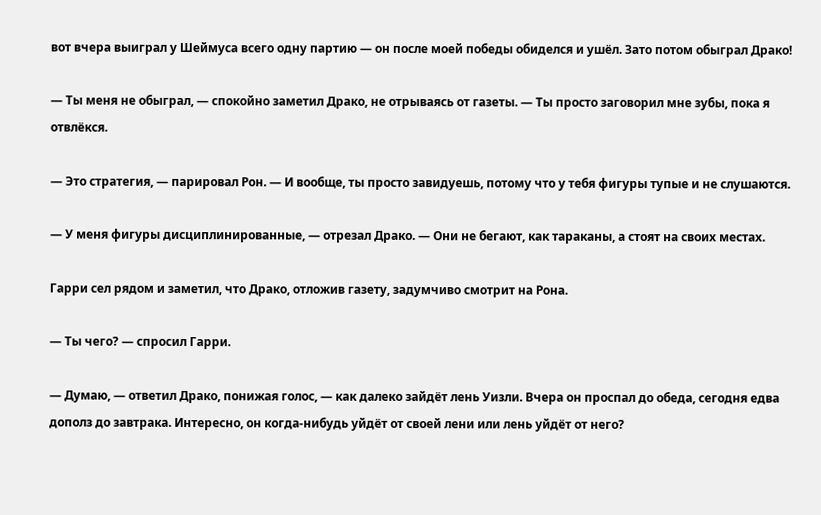вот вчера выиграл у Шеймуса всего одну партию — он после моей победы обиделся и ушёл. Зато потом обыграл Драко!

— Ты меня не обыграл, — спокойно заметил Драко, не отрываясь от газеты. — Ты просто заговорил мне зубы, пока я отвлёкся.

— Это стратегия, — парировал Рон. — И вообще, ты просто завидуешь, потому что у тебя фигуры тупые и не слушаются.

— У меня фигуры дисциплинированные, — отрезал Драко. — Они не бегают, как тараканы, а стоят на своих местах.

Гарри сел рядом и заметил, что Драко, отложив газету, задумчиво смотрит на Рона.

— Ты чего? — спросил Гарри.

— Думаю, — ответил Драко, понижая голос, — как далеко зайдёт лень Уизли. Вчера он проспал до обеда, сегодня едва дополз до завтрака. Интересно, он когда-нибудь уйдёт от своей лени или лень уйдёт от него?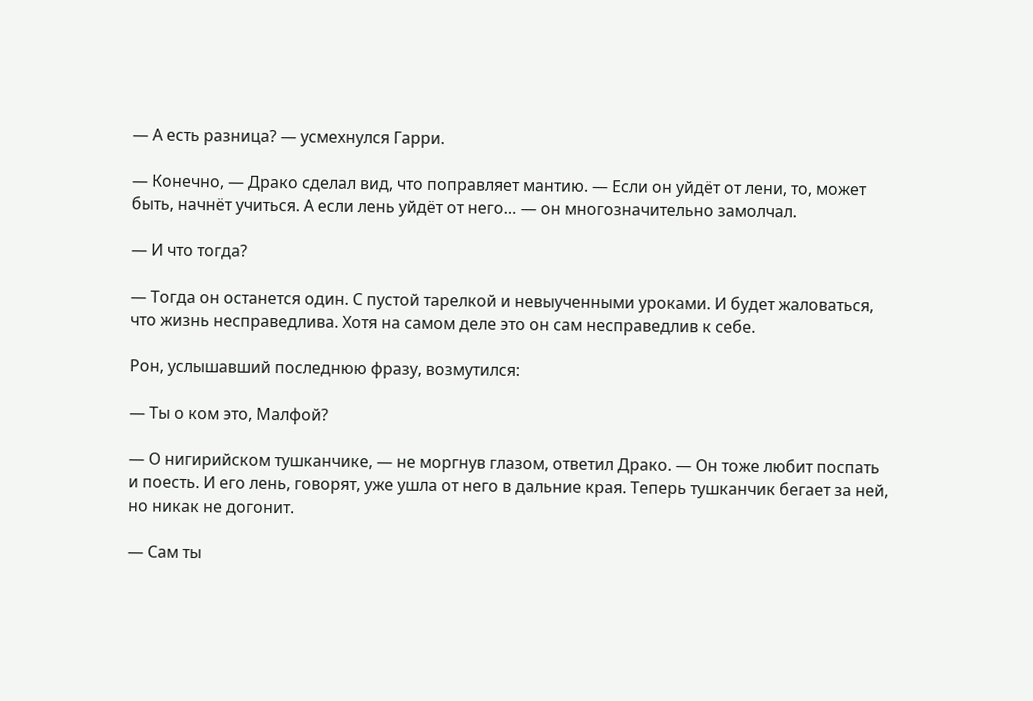— А есть разница? — усмехнулся Гарри.

— Конечно, — Драко сделал вид, что поправляет мантию. — Если он уйдёт от лени, то, может быть, начнёт учиться. А если лень уйдёт от него… — он многозначительно замолчал.

— И что тогда?

— Тогда он останется один. С пустой тарелкой и невыученными уроками. И будет жаловаться, что жизнь несправедлива. Хотя на самом деле это он сам несправедлив к себе.

Рон, услышавший последнюю фразу, возмутился:

— Ты о ком это, Малфой?

— О нигирийском тушканчике, — не моргнув глазом, ответил Драко. — Он тоже любит поспать и поесть. И его лень, говорят, уже ушла от него в дальние края. Теперь тушканчик бегает за ней, но никак не догонит.

— Сам ты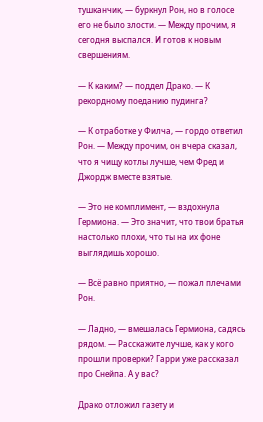тушканчик, — буркнул Рон, но в голосе его не было злости. — Между прочим, я сегодня выспался. И готов к новым свершениям.

— К каким? — поддел Драко. — К рекордному поеданию пудинга?

— К отработке у Филча, — гордо ответил Рон. — Между прочим, он вчера сказал, что я чищу котлы лучше, чем Фред и Джордж вместе взятые.

— Это не комплимент, — вздохнула Гермиона. — Это значит, что твои братья настолько плохи, что ты на их фоне выглядишь хорошо.

— Всё равно приятно, — пожал плечами Рон.

— Ладно, — вмешалась Гермиона, садясь рядом. — Расскажите лучше, как у кого прошли проверки? Гарри уже рассказал про Снейпа. А у вас?

Драко отложил газету и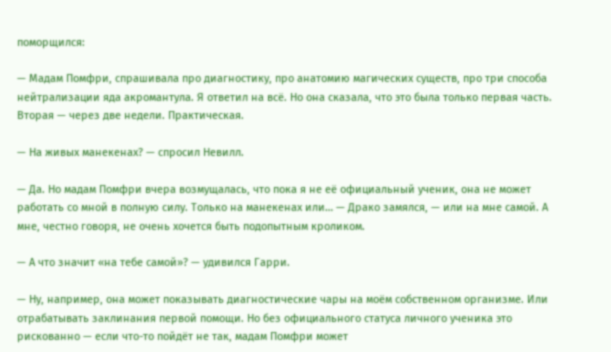поморщился:

— Мадам Помфри, спрашивала про диагностику, про анатомию магических существ, про три способа нейтрализации яда акромантула. Я ответил на всё. Но она сказала, что это была только первая часть. Вторая — через две недели. Практическая.

— На живых манекенах? — спросил Невилл.

— Да. Но мадам Помфри вчера возмущалась, что пока я не её официальный ученик, она не может работать со мной в полную силу. Только на манекенах или… — Драко замялся, — или на мне самой. А мне, честно говоря, не очень хочется быть подопытным кроликом.

— А что значит «на тебе самой»? — удивился Гарри.

— Ну, например, она может показывать диагностические чары на моём собственном организме. Или отрабатывать заклинания первой помощи. Но без официального статуса личного ученика это рискованно — если что-то пойдёт не так, мадам Помфри может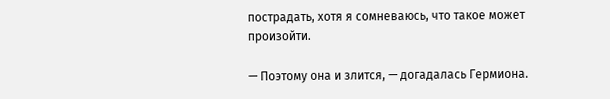пострадать, хотя я сомневаюсь, что такое может произойти.

— Поэтому она и злится, — догадалась Гермиона.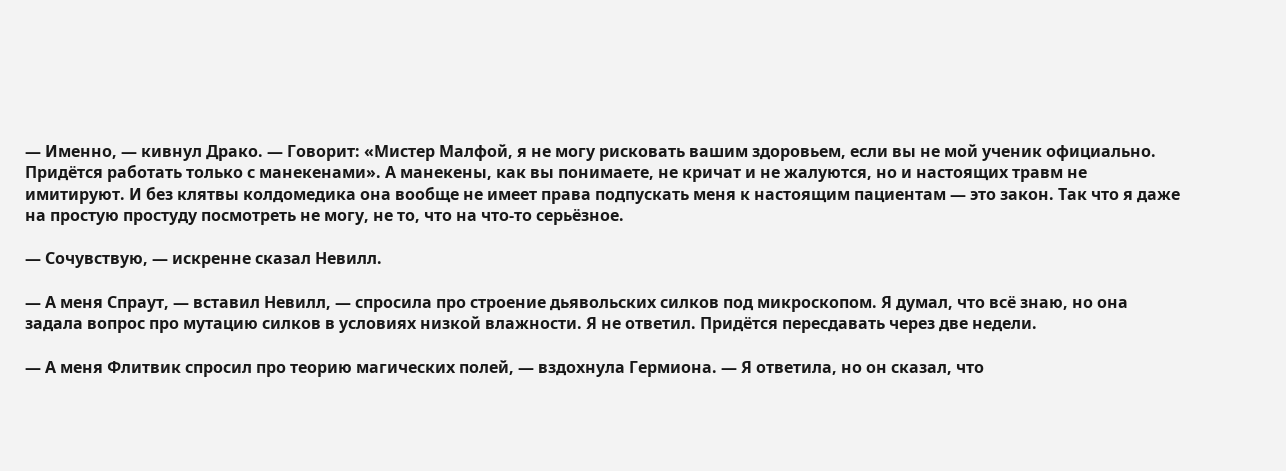— Именно, — кивнул Драко. — Говорит: «Мистер Малфой, я не могу рисковать вашим здоровьем, если вы не мой ученик официально. Придётся работать только с манекенами». А манекены, как вы понимаете, не кричат и не жалуются, но и настоящих травм не имитируют. И без клятвы колдомедика она вообще не имеет права подпускать меня к настоящим пациентам — это закон. Так что я даже на простую простуду посмотреть не могу, не то, что на что-то серьёзное.

— Сочувствую, — искренне сказал Невилл.

— А меня Спраут, — вставил Невилл, — спросила про строение дьявольских силков под микроскопом. Я думал, что всё знаю, но она задала вопрос про мутацию силков в условиях низкой влажности. Я не ответил. Придётся пересдавать через две недели.

— А меня Флитвик спросил про теорию магических полей, — вздохнула Гермиона. — Я ответила, но он сказал, что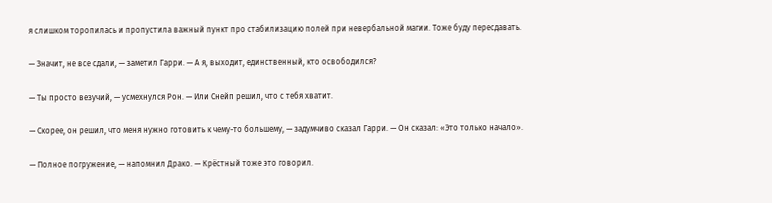я слишком торопилась и пропустила важный пункт про стабилизацию полей при невербальной магии. Тоже буду пересдавать.

— Значит, не все сдали, — заметил Гарри. — А я, выходит, единственный, кто освободился?

— Ты просто везучий, — усмехнулся Рон. — Или Снейп решил, что с тебя хватит.

— Скорее, он решил, что меня нужно готовить к чему-то большему, — задумчиво сказал Гарри. — Он сказал: «Это только начало».

— Полное погружение, — напомнил Драко. — Крёстный тоже это говорил.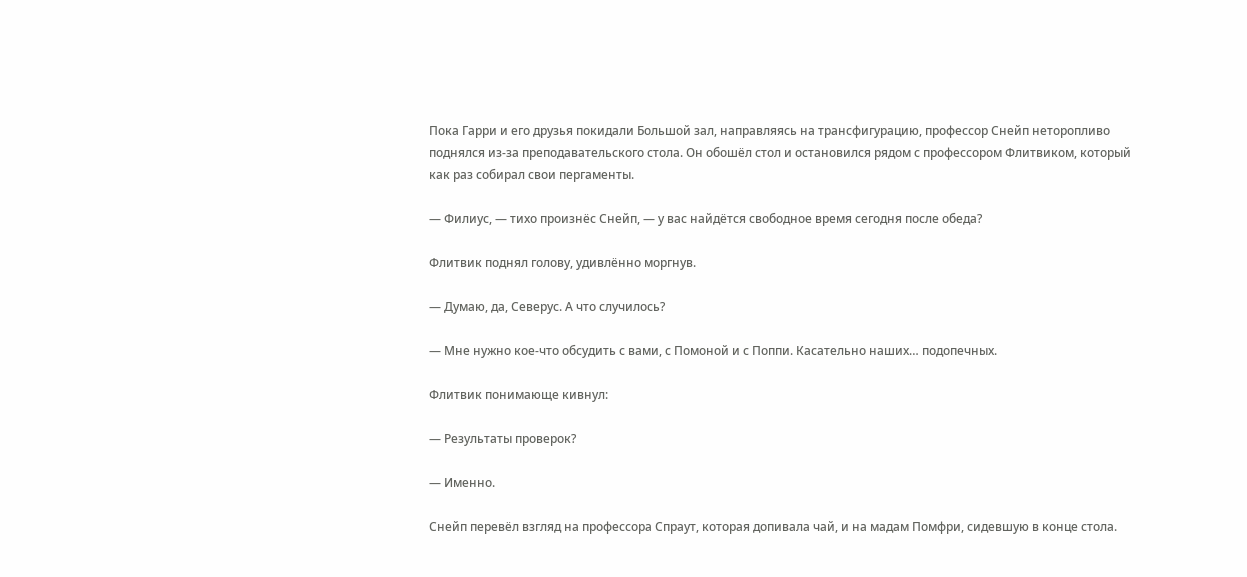Пока Гарри и его друзья покидали Большой зал, направляясь на трансфигурацию, профессор Снейп неторопливо поднялся из-за преподавательского стола. Он обошёл стол и остановился рядом с профессором Флитвиком, который как раз собирал свои пергаменты.

— Филиус, — тихо произнёс Снейп, — у вас найдётся свободное время сегодня после обеда?

Флитвик поднял голову, удивлённо моргнув.

— Думаю, да, Северус. А что случилось?

— Мне нужно кое-что обсудить с вами, с Помоной и с Поппи. Касательно наших… подопечных.

Флитвик понимающе кивнул:

— Результаты проверок?

— Именно.

Снейп перевёл взгляд на профессора Спраут, которая допивала чай, и на мадам Помфри, сидевшую в конце стола.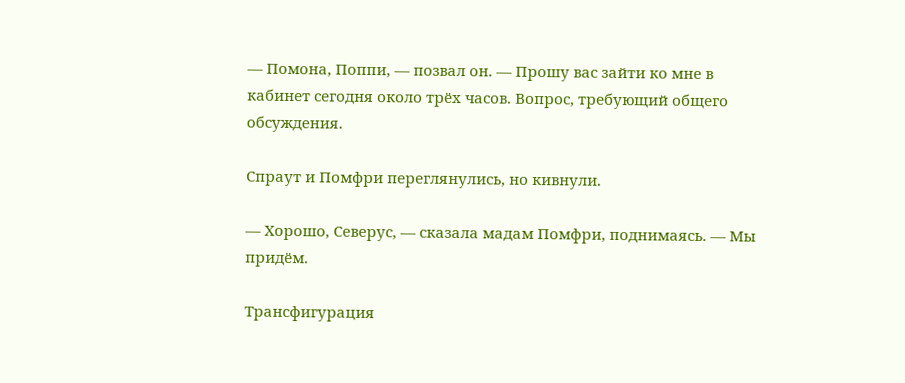— Помона, Поппи, — позвал он. — Прошу вас зайти ко мне в кабинет сегодня около трёх часов. Вопрос, требующий общего обсуждения.

Спраут и Помфри переглянулись, но кивнули.

— Хорошо, Северус, — сказала мадам Помфри, поднимаясь. — Мы придём.

Трансфигурация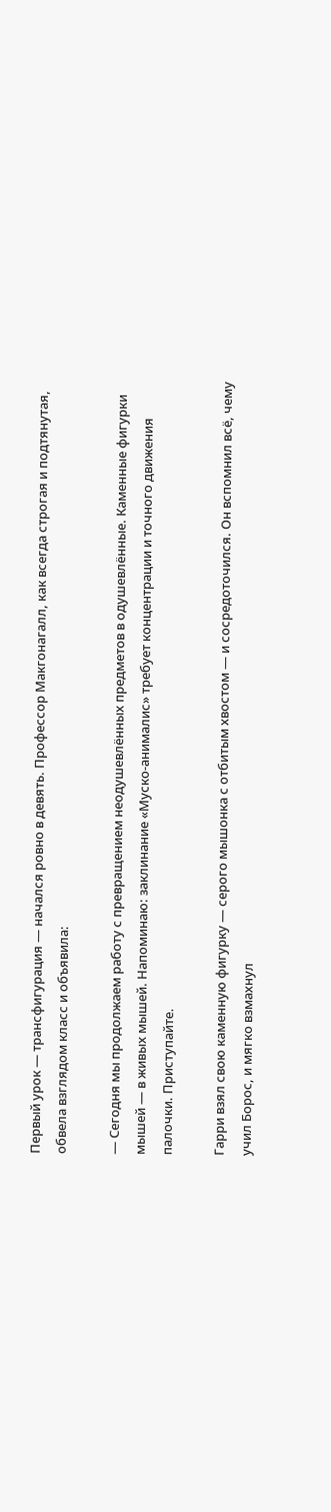Первый урок — трансфигурация — начался ровно в девять. Профессор Макгонагалл, как всегда строгая и подтянутая, обвела взглядом класс и объявила:

— Сегодня мы продолжаем работу с превращением неодушевлённых предметов в одушевлённые. Каменные фигурки мышей — в живых мышей. Напоминаю: заклинание «Муско-анималис» требует концентрации и точного движения палочки. Приступайте.

Гарри взял свою каменную фигурку — серого мышонка с отбитым хвостом — и сосредоточился. Он вспомнил всё, чему учил Борос, и мягко взмахнул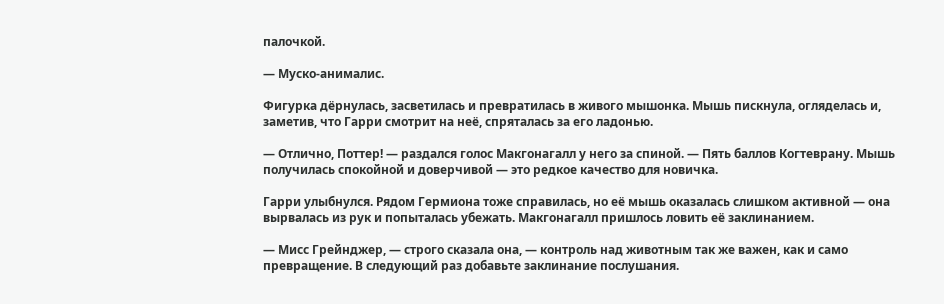палочкой.

— Муско-анималис.

Фигурка дёрнулась, засветилась и превратилась в живого мышонка. Мышь пискнула, огляделась и, заметив, что Гарри смотрит на неё, спряталась за его ладонью.

— Отлично, Поттер! — раздался голос Макгонагалл у него за спиной. — Пять баллов Когтеврану. Мышь получилась спокойной и доверчивой — это редкое качество для новичка.

Гарри улыбнулся. Рядом Гермиона тоже справилась, но её мышь оказалась слишком активной — она вырвалась из рук и попыталась убежать. Макгонагалл пришлось ловить её заклинанием.

— Мисс Грейнджер, — строго сказала она, — контроль над животным так же важен, как и само превращение. В следующий раз добавьте заклинание послушания.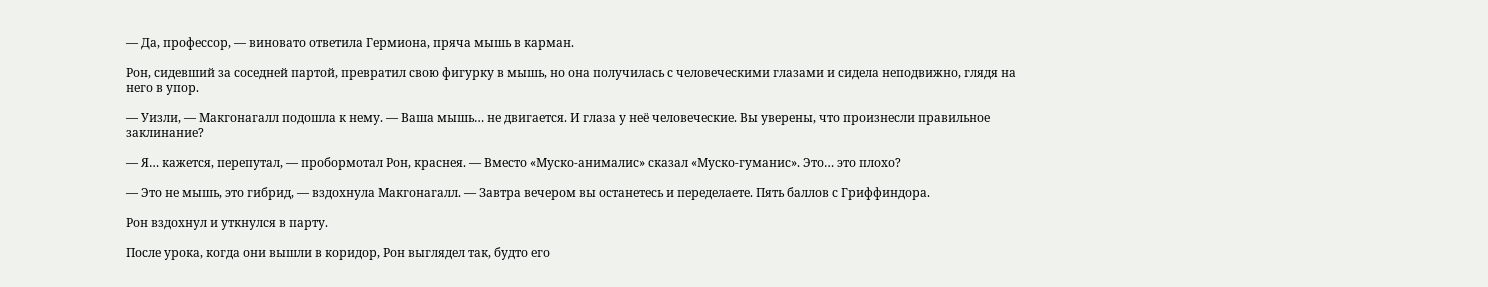— Да, профессор, — виновато ответила Гермиона, пряча мышь в карман.

Рон, сидевший за соседней партой, превратил свою фигурку в мышь, но она получилась с человеческими глазами и сидела неподвижно, глядя на него в упор.

— Уизли, — Макгонагалл подошла к нему. — Ваша мышь… не двигается. И глаза у неё человеческие. Вы уверены, что произнесли правильное заклинание?

— Я… кажется, перепутал, — пробормотал Рон, краснея. — Вместо «Муско-анималис» сказал «Муско-гуманис». Это… это плохо?

— Это не мышь, это гибрид, — вздохнула Макгонагалл. — Завтра вечером вы останетесь и переделаете. Пять баллов с Гриффиндора.

Рон вздохнул и уткнулся в парту.

После урока, когда они вышли в коридор, Рон выглядел так, будто его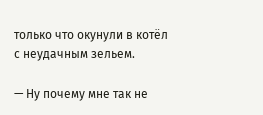только что окунули в котёл с неудачным зельем.

— Ну почему мне так не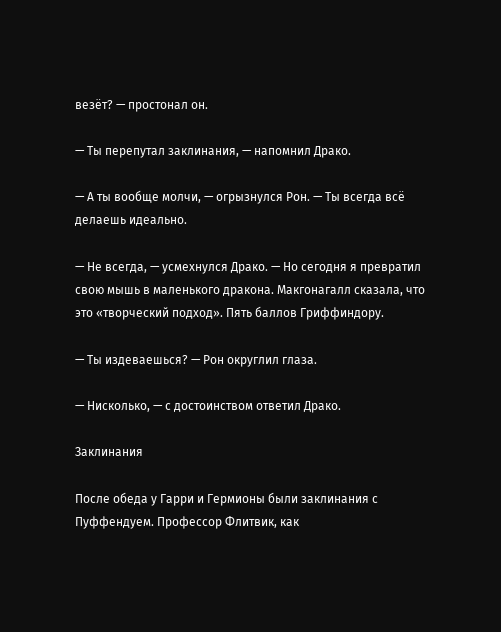везёт? — простонал он.

— Ты перепутал заклинания, — напомнил Драко.

— А ты вообще молчи, — огрызнулся Рон. — Ты всегда всё делаешь идеально.

— Не всегда, — усмехнулся Драко. — Но сегодня я превратил свою мышь в маленького дракона. Макгонагалл сказала, что это «творческий подход». Пять баллов Гриффиндору.

— Ты издеваешься? — Рон округлил глаза.

— Нисколько, — с достоинством ответил Драко.

Заклинания

После обеда у Гарри и Гермионы были заклинания с Пуффендуем. Профессор Флитвик, как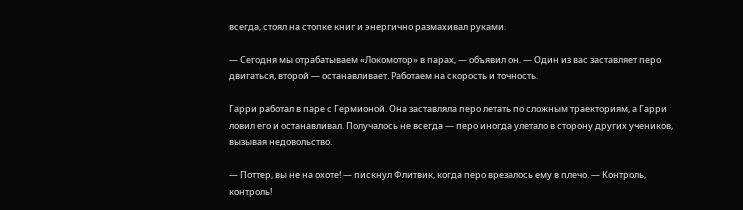всегда, стоял на стопке книг и энергично размахивал руками.

— Сегодня мы отрабатываем «Локомотор» в парах, — объявил он. — Один из вас заставляет перо двигаться, второй — останавливает. Работаем на скорость и точность.

Гарри работал в паре с Гермионой. Она заставляла перо летать по сложным траекториям, а Гарри ловил его и останавливал. Получалось не всегда — перо иногда улетало в сторону других учеников, вызывая недовольство.

— Поттер, вы не на охоте! — пискнул Флитвик, когда перо врезалось ему в плечо. — Контроль, контроль!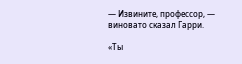— Извините, профессор, — виновато сказал Гарри.

«Ты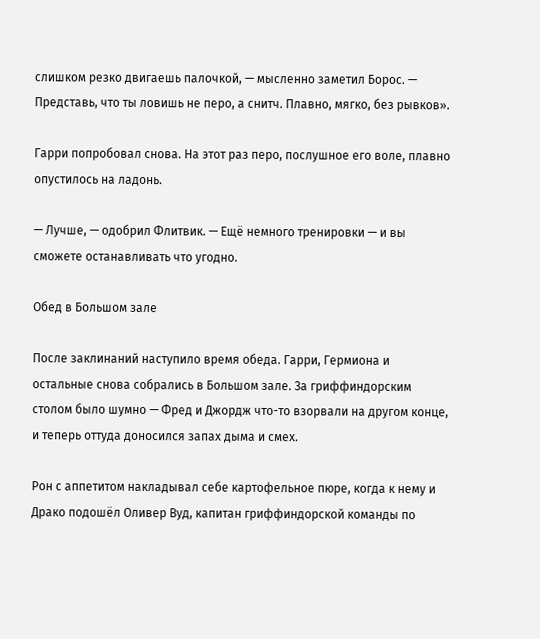слишком резко двигаешь палочкой, — мысленно заметил Борос. — Представь, что ты ловишь не перо, а снитч. Плавно, мягко, без рывков».

Гарри попробовал снова. На этот раз перо, послушное его воле, плавно опустилось на ладонь.

— Лучше, — одобрил Флитвик. — Ещё немного тренировки — и вы сможете останавливать что угодно.

Обед в Большом зале

После заклинаний наступило время обеда. Гарри, Гермиона и остальные снова собрались в Большом зале. За гриффиндорским столом было шумно — Фред и Джордж что-то взорвали на другом конце, и теперь оттуда доносился запах дыма и смех.

Рон с аппетитом накладывал себе картофельное пюре, когда к нему и Драко подошёл Оливер Вуд, капитан гриффиндорской команды по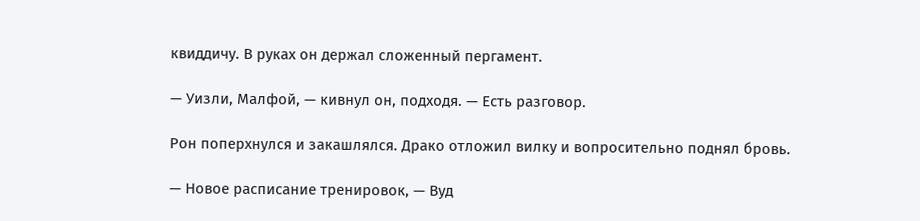квиддичу. В руках он держал сложенный пергамент.

— Уизли, Малфой, — кивнул он, подходя. — Есть разговор.

Рон поперхнулся и закашлялся. Драко отложил вилку и вопросительно поднял бровь.

— Новое расписание тренировок, — Вуд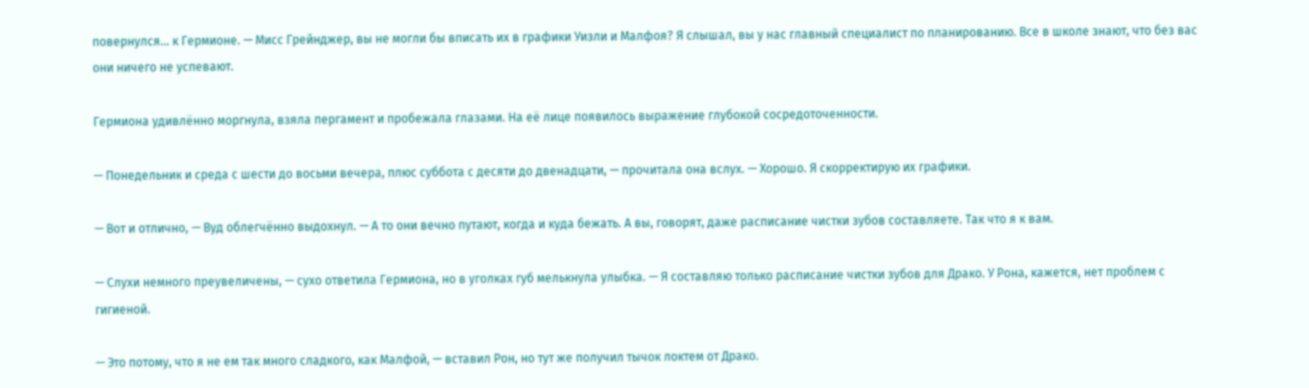повернулся… к Гермионе. — Мисс Грейнджер, вы не могли бы вписать их в графики Уизли и Малфоя? Я слышал, вы у нас главный специалист по планированию. Все в школе знают, что без вас они ничего не успевают.

Гермиона удивлённо моргнула, взяла пергамент и пробежала глазами. На её лице появилось выражение глубокой сосредоточенности.

— Понедельник и среда с шести до восьми вечера, плюс суббота с десяти до двенадцати, — прочитала она вслух. — Хорошо. Я скорректирую их графики.

— Вот и отлично, — Вуд облегчённо выдохнул. — А то они вечно путают, когда и куда бежать. А вы, говорят, даже расписание чистки зубов составляете. Так что я к вам.

— Слухи немного преувеличены, — сухо ответила Гермиона, но в уголках губ мелькнула улыбка. — Я составляю только расписание чистки зубов для Драко. У Рона, кажется, нет проблем с гигиеной.

— Это потому, что я не ем так много сладкого, как Малфой, — вставил Рон, но тут же получил тычок локтем от Драко.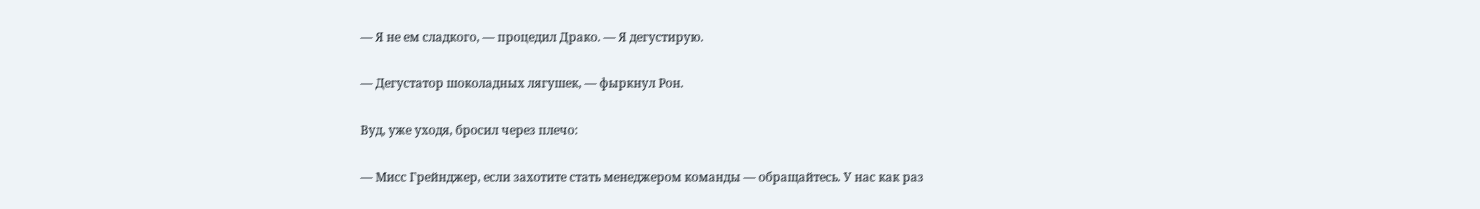— Я не ем сладкого, — процедил Драко. — Я дегустирую.

— Дегустатор шоколадных лягушек, — фыркнул Рон.

Вуд, уже уходя, бросил через плечо:

— Мисс Грейнджер, если захотите стать менеджером команды — обращайтесь. У нас как раз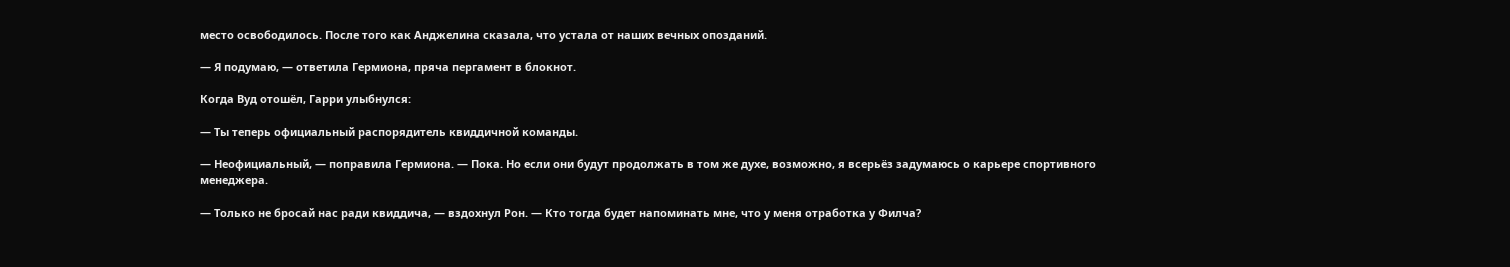место освободилось. После того как Анджелина сказала, что устала от наших вечных опозданий.

— Я подумаю, — ответила Гермиона, пряча пергамент в блокнот.

Когда Вуд отошёл, Гарри улыбнулся:

— Ты теперь официальный распорядитель квиддичной команды.

— Неофициальный, — поправила Гермиона. — Пока. Но если они будут продолжать в том же духе, возможно, я всерьёз задумаюсь о карьере спортивного менеджера.

— Только не бросай нас ради квиддича, — вздохнул Рон. — Кто тогда будет напоминать мне, что у меня отработка у Филча?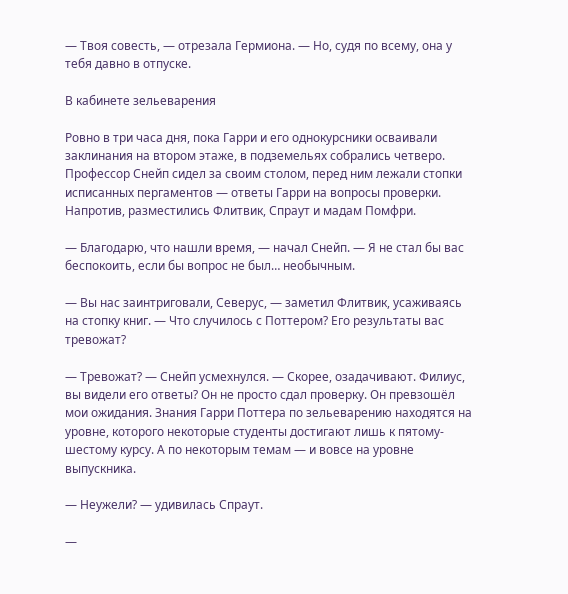— Твоя совесть, — отрезала Гермиона. — Но, судя по всему, она у тебя давно в отпуске.

В кабинете зельеварения

Ровно в три часа дня, пока Гарри и его однокурсники осваивали заклинания на втором этаже, в подземельях собрались четверо. Профессор Снейп сидел за своим столом, перед ним лежали стопки исписанных пергаментов — ответы Гарри на вопросы проверки. Напротив, разместились Флитвик, Спраут и мадам Помфри.

— Благодарю, что нашли время, — начал Снейп. — Я не стал бы вас беспокоить, если бы вопрос не был… необычным.

— Вы нас заинтриговали, Северус, — заметил Флитвик, усаживаясь на стопку книг. — Что случилось с Поттером? Его результаты вас тревожат?

— Тревожат? — Снейп усмехнулся. — Скорее, озадачивают. Филиус, вы видели его ответы? Он не просто сдал проверку. Он превзошёл мои ожидания. Знания Гарри Поттера по зельеварению находятся на уровне, которого некоторые студенты достигают лишь к пятому-шестому курсу. А по некоторым темам — и вовсе на уровне выпускника.

— Неужели? — удивилась Спраут.

—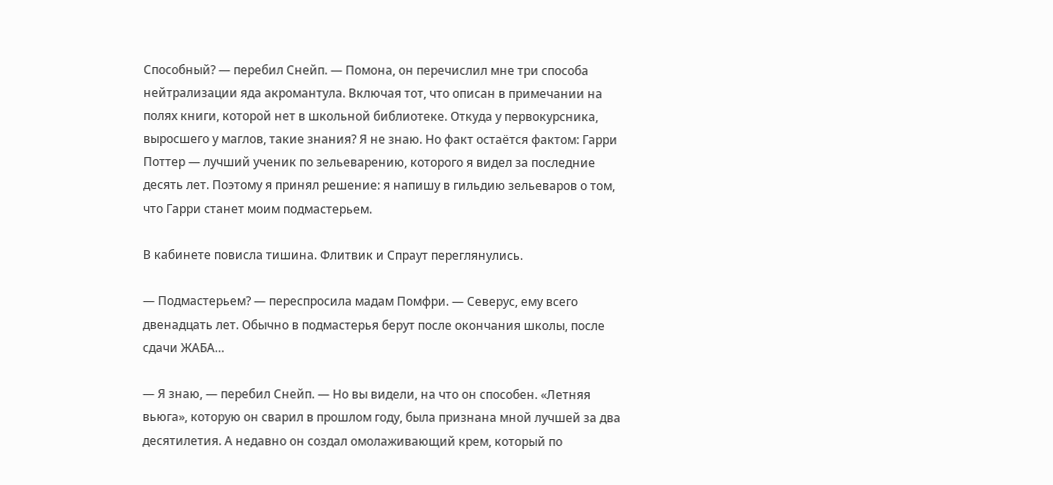Способный? — перебил Снейп. — Помона, он перечислил мне три способа нейтрализации яда акромантула. Включая тот, что описан в примечании на полях книги, которой нет в школьной библиотеке. Откуда у первокурсника, выросшего у маглов, такие знания? Я не знаю. Но факт остаётся фактом: Гарри Поттер — лучший ученик по зельеварению, которого я видел за последние десять лет. Поэтому я принял решение: я напишу в гильдию зельеваров о том, что Гарри станет моим подмастерьем.

В кабинете повисла тишина. Флитвик и Спраут переглянулись.

— Подмастерьем? — переспросила мадам Помфри. — Северус, ему всего двенадцать лет. Обычно в подмастерья берут после окончания школы, после сдачи ЖАБА…

— Я знаю, — перебил Снейп. — Но вы видели, на что он способен. «Летняя вьюга», которую он сварил в прошлом году, была признана мной лучшей за два десятилетия. А недавно он создал омолаживающий крем, который по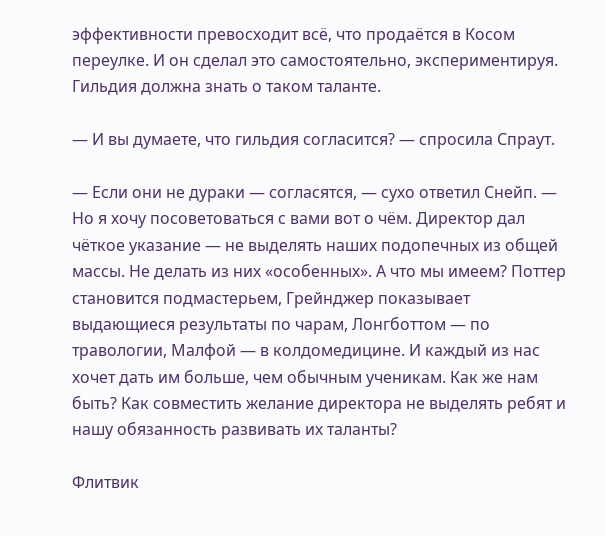эффективности превосходит всё, что продаётся в Косом переулке. И он сделал это самостоятельно, экспериментируя. Гильдия должна знать о таком таланте.

— И вы думаете, что гильдия согласится? — спросила Спраут.

— Если они не дураки — согласятся, — сухо ответил Снейп. — Но я хочу посоветоваться с вами вот о чём. Директор дал чёткое указание — не выделять наших подопечных из общей массы. Не делать из них «особенных». А что мы имеем? Поттер становится подмастерьем, Грейнджер показывает выдающиеся результаты по чарам, Лонгботтом — по травологии, Малфой — в колдомедицине. И каждый из нас хочет дать им больше, чем обычным ученикам. Как же нам быть? Как совместить желание директора не выделять ребят и нашу обязанность развивать их таланты?

Флитвик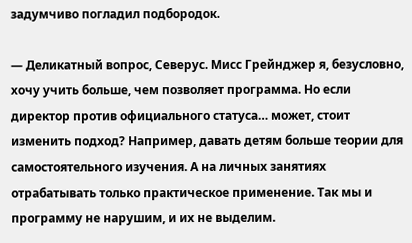задумчиво погладил подбородок.

— Деликатный вопрос, Северус. Мисс Грейнджер я, безусловно, хочу учить больше, чем позволяет программа. Но если директор против официального статуса… может, стоит изменить подход? Например, давать детям больше теории для самостоятельного изучения. А на личных занятиях отрабатывать только практическое применение. Так мы и программу не нарушим, и их не выделим.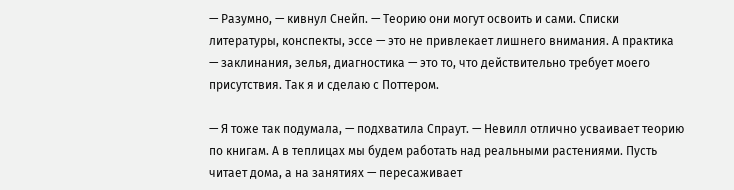— Разумно, — кивнул Снейп. — Теорию они могут освоить и сами. Списки литературы, конспекты, эссе — это не привлекает лишнего внимания. А практика — заклинания, зелья, диагностика — это то, что действительно требует моего присутствия. Так я и сделаю с Поттером.

— Я тоже так подумала, — подхватила Спраут. — Невилл отлично усваивает теорию по книгам. А в теплицах мы будем работать над реальными растениями. Пусть читает дома, а на занятиях — пересаживает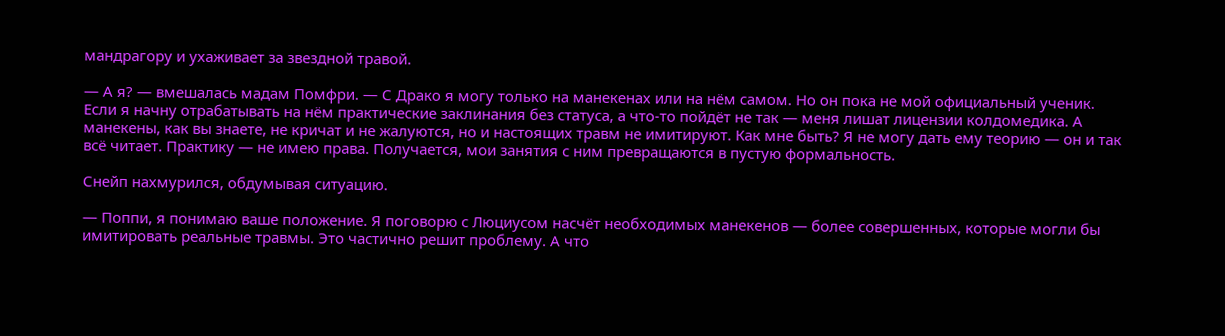мандрагору и ухаживает за звездной травой.

— А я? — вмешалась мадам Помфри. — С Драко я могу только на манекенах или на нём самом. Но он пока не мой официальный ученик. Если я начну отрабатывать на нём практические заклинания без статуса, а что-то пойдёт не так — меня лишат лицензии колдомедика. А манекены, как вы знаете, не кричат и не жалуются, но и настоящих травм не имитируют. Как мне быть? Я не могу дать ему теорию — он и так всё читает. Практику — не имею права. Получается, мои занятия с ним превращаются в пустую формальность.

Снейп нахмурился, обдумывая ситуацию.

— Поппи, я понимаю ваше положение. Я поговорю с Люциусом насчёт необходимых манекенов — более совершенных, которые могли бы имитировать реальные травмы. Это частично решит проблему. А что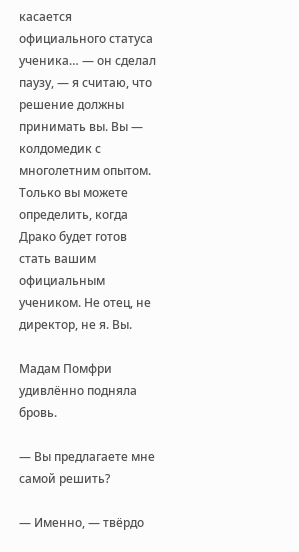касается официального статуса ученика… — он сделал паузу, — я считаю, что решение должны принимать вы. Вы — колдомедик с многолетним опытом. Только вы можете определить, когда Драко будет готов стать вашим официальным учеником. Не отец, не директор, не я. Вы.

Мадам Помфри удивлённо подняла бровь.

— Вы предлагаете мне самой решить?

— Именно, — твёрдо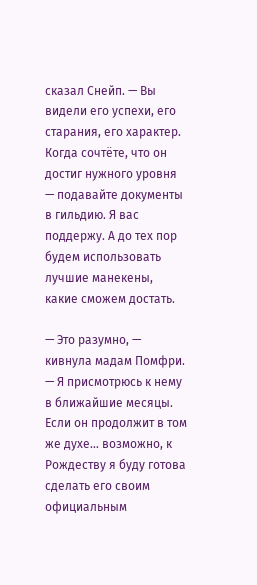сказал Снейп. — Вы видели его успехи, его старания, его характер. Когда сочтёте, что он достиг нужного уровня — подавайте документы в гильдию. Я вас поддержу. А до тех пор будем использовать лучшие манекены, какие сможем достать.

— Это разумно, — кивнула мадам Помфри. — Я присмотрюсь к нему в ближайшие месяцы. Если он продолжит в том же духе… возможно, к Рождеству я буду готова сделать его своим официальным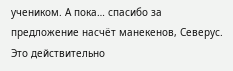учеником. А пока… спасибо за предложение насчёт манекенов, Северус. Это действительно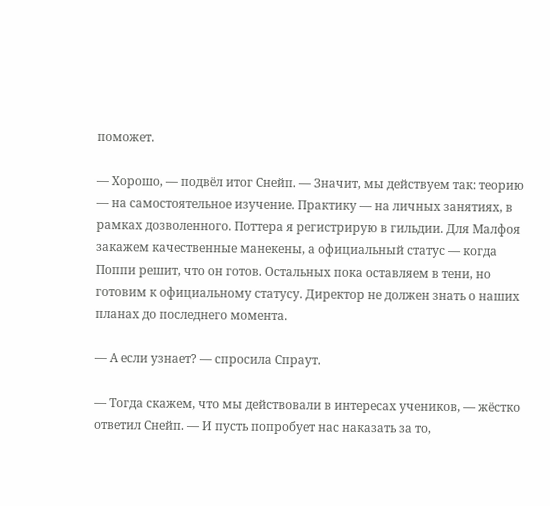поможет.

— Хорошо, — подвёл итог Снейп. — Значит, мы действуем так: теорию — на самостоятельное изучение. Практику — на личных занятиях, в рамках дозволенного. Поттера я регистрирую в гильдии. Для Малфоя закажем качественные манекены, а официальный статус — когда Поппи решит, что он готов. Остальных пока оставляем в тени, но готовим к официальному статусу. Директор не должен знать о наших планах до последнего момента.

— А если узнает? — спросила Спраут.

— Тогда скажем, что мы действовали в интересах учеников, — жёстко ответил Снейп. — И пусть попробует нас наказать за то,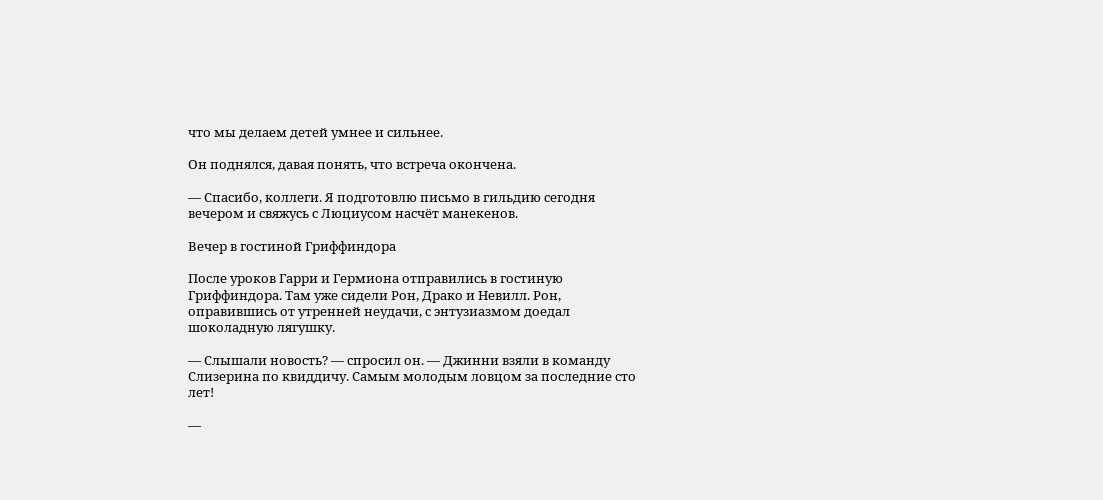что мы делаем детей умнее и сильнее.

Он поднялся, давая понять, что встреча окончена.

— Спасибо, коллеги. Я подготовлю письмо в гильдию сегодня вечером и свяжусь с Люциусом насчёт манекенов.

Вечер в гостиной Гриффиндора

После уроков Гарри и Гермиона отправились в гостиную Гриффиндора. Там уже сидели Рон, Драко и Невилл. Рон, оправившись от утренней неудачи, с энтузиазмом доедал шоколадную лягушку.

— Слышали новость? — спросил он. — Джинни взяли в команду Слизерина по квиддичу. Самым молодым ловцом за последние сто лет!

—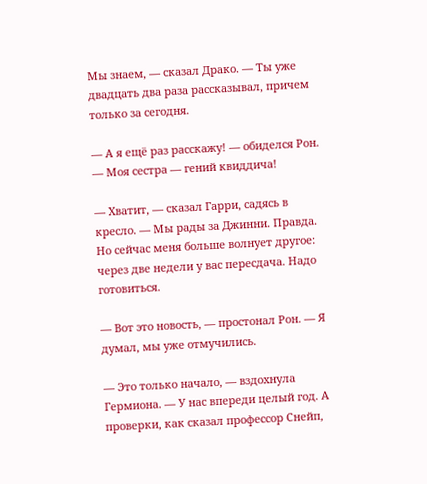Мы знаем, — сказал Драко. — Ты уже двадцать два раза рассказывал, причем только за сегодня.

— А я ещё раз расскажу! — обиделся Рон. — Моя сестра — гений квиддича!

— Хватит, — сказал Гарри, садясь в кресло. — Мы рады за Джинни. Правда. Но сейчас меня больше волнует другое: через две недели у вас пересдача. Надо готовиться.

— Вот это новость, — простонал Рон. — Я думал, мы уже отмучились.

— Это только начало, — вздохнула Гермиона. — У нас впереди целый год. А проверки, как сказал профессор Снейп,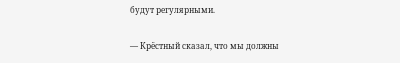будут регулярными.

— Крёстный сказал, что мы должны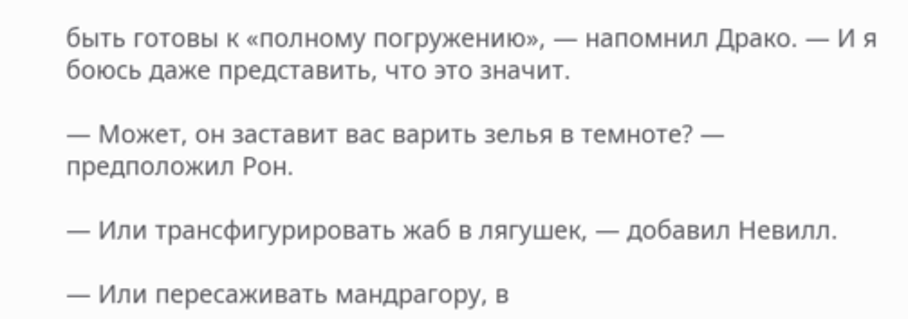быть готовы к «полному погружению», — напомнил Драко. — И я боюсь даже представить, что это значит.

— Может, он заставит вас варить зелья в темноте? — предположил Рон.

— Или трансфигурировать жаб в лягушек, — добавил Невилл.

— Или пересаживать мандрагору, в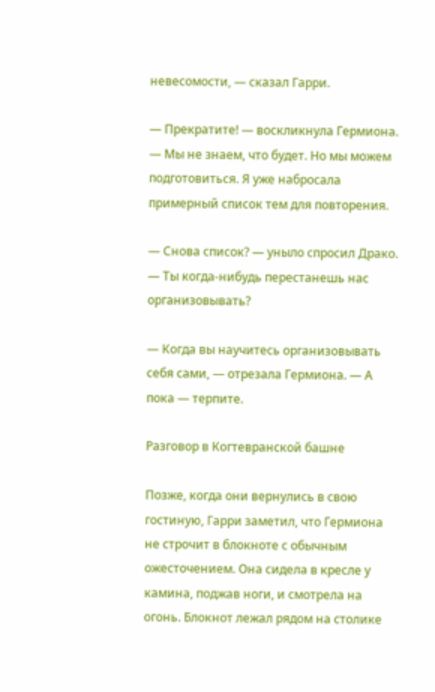невесомости, — сказал Гарри.

— Прекратите! — воскликнула Гермиона. — Мы не знаем, что будет. Но мы можем подготовиться. Я уже набросала примерный список тем для повторения.

— Снова список? — уныло спросил Драко. — Ты когда-нибудь перестанешь нас организовывать?

— Когда вы научитесь организовывать себя сами, — отрезала Гермиона. — А пока — терпите.

Разговор в Когтевранской башне

Позже, когда они вернулись в свою гостиную, Гарри заметил, что Гермиона не строчит в блокноте с обычным ожесточением. Она сидела в кресле у камина, поджав ноги, и смотрела на огонь. Блокнот лежал рядом на столике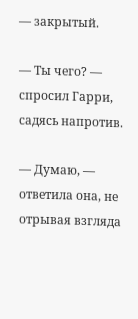— закрытый.

— Ты чего? — спросил Гарри, садясь напротив.

— Думаю, — ответила она, не отрывая взгляда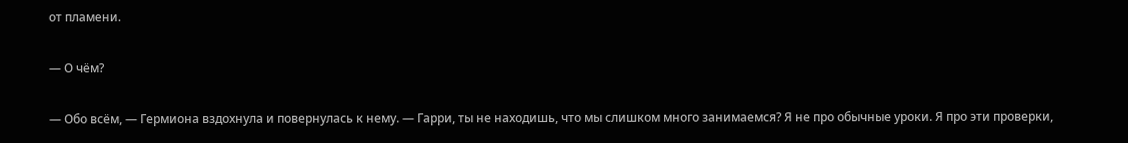от пламени.

— О чём?

— Обо всём, — Гермиона вздохнула и повернулась к нему. — Гарри, ты не находишь, что мы слишком много занимаемся? Я не про обычные уроки. Я про эти проверки,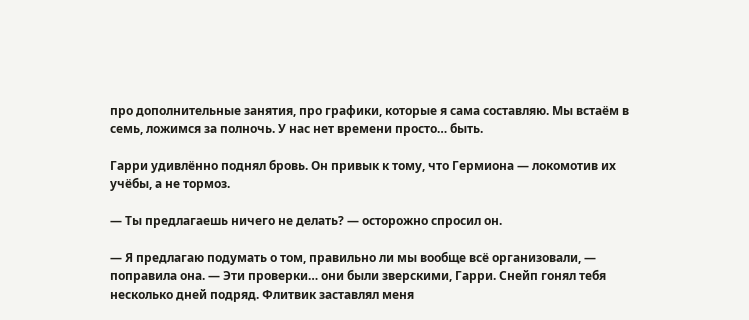про дополнительные занятия, про графики, которые я сама составляю. Мы встаём в семь, ложимся за полночь. У нас нет времени просто… быть.

Гарри удивлённо поднял бровь. Он привык к тому, что Гермиона — локомотив их учёбы, а не тормоз.

— Ты предлагаешь ничего не делать? — осторожно спросил он.

— Я предлагаю подумать о том, правильно ли мы вообще всё организовали, — поправила она. — Эти проверки… они были зверскими, Гарри. Снейп гонял тебя несколько дней подряд. Флитвик заставлял меня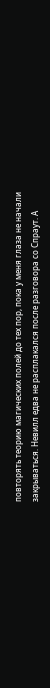повторять теорию магических полей до тех пор, пока у меня глаза не начали закрываться. Невилл едва не расплакался после разговора со Спраут. А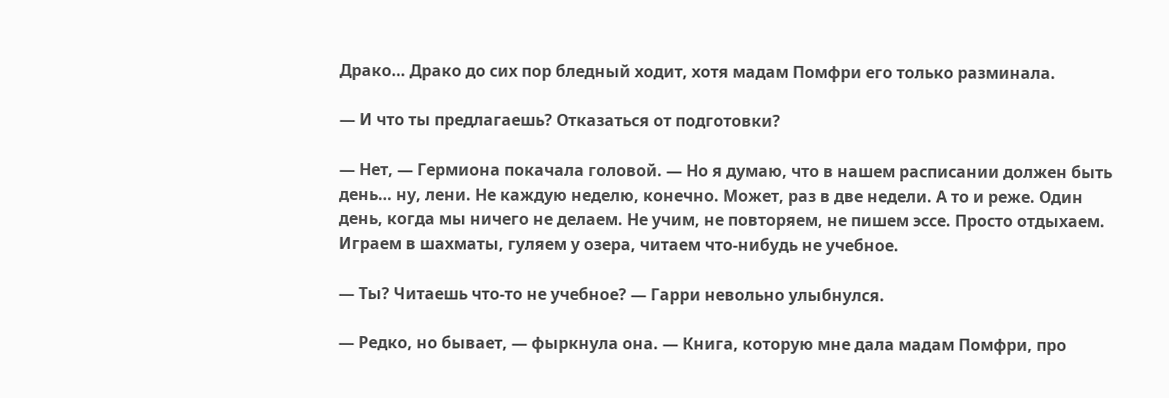Драко… Драко до сих пор бледный ходит, хотя мадам Помфри его только разминала.

— И что ты предлагаешь? Отказаться от подготовки?

— Нет, — Гермиона покачала головой. — Но я думаю, что в нашем расписании должен быть день… ну, лени. Не каждую неделю, конечно. Может, раз в две недели. А то и реже. Один день, когда мы ничего не делаем. Не учим, не повторяем, не пишем эссе. Просто отдыхаем. Играем в шахматы, гуляем у озера, читаем что-нибудь не учебное.

— Ты? Читаешь что-то не учебное? — Гарри невольно улыбнулся.

— Редко, но бывает, — фыркнула она. — Книга, которую мне дала мадам Помфри, про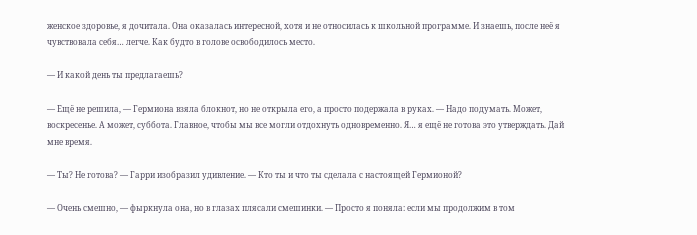женское здоровье, я дочитала. Она оказалась интересной, хотя и не относилась к школьной программе. И знаешь, после неё я чувствовала себя… легче. Как будто в голове освободилось место.

— И какой день ты предлагаешь?

— Ещё не решила, — Гермиона взяла блокнот, но не открыла его, а просто подержала в руках. — Надо подумать. Может, воскресенье. А может, суббота. Главное, чтобы мы все могли отдохнуть одновременно. Я… я ещё не готова это утверждать. Дай мне время.

— Ты? Не готова? — Гарри изобразил удивление. — Кто ты и что ты сделала с настоящей Гермионой?

— Очень смешно, — фыркнула она, но в глазах плясали смешинки. — Просто я поняла: если мы продолжим в том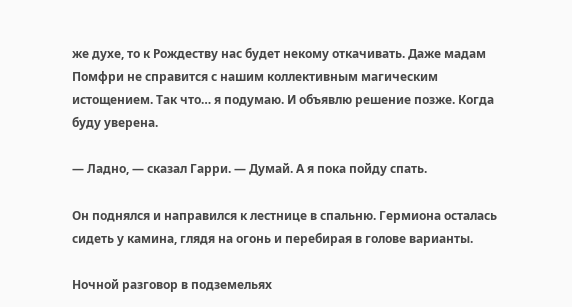же духе, то к Рождеству нас будет некому откачивать. Даже мадам Помфри не справится с нашим коллективным магическим истощением. Так что… я подумаю. И объявлю решение позже. Когда буду уверена.

— Ладно, — сказал Гарри. — Думай. А я пока пойду спать.

Он поднялся и направился к лестнице в спальню. Гермиона осталась сидеть у камина, глядя на огонь и перебирая в голове варианты.

Ночной разговор в подземельях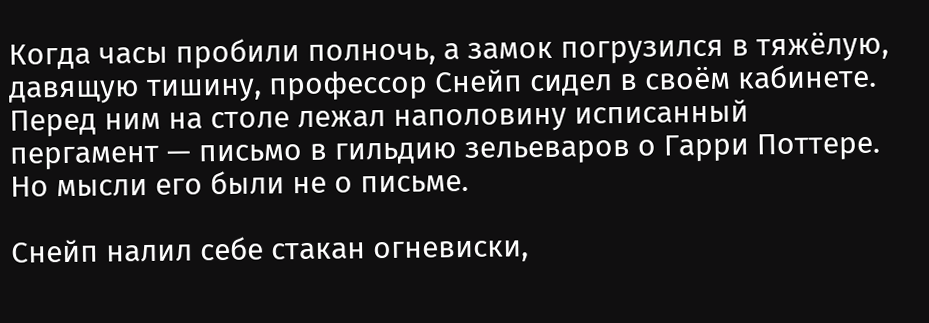Когда часы пробили полночь, а замок погрузился в тяжёлую, давящую тишину, профессор Снейп сидел в своём кабинете. Перед ним на столе лежал наполовину исписанный пергамент — письмо в гильдию зельеваров о Гарри Поттере. Но мысли его были не о письме.

Снейп налил себе стакан огневиски,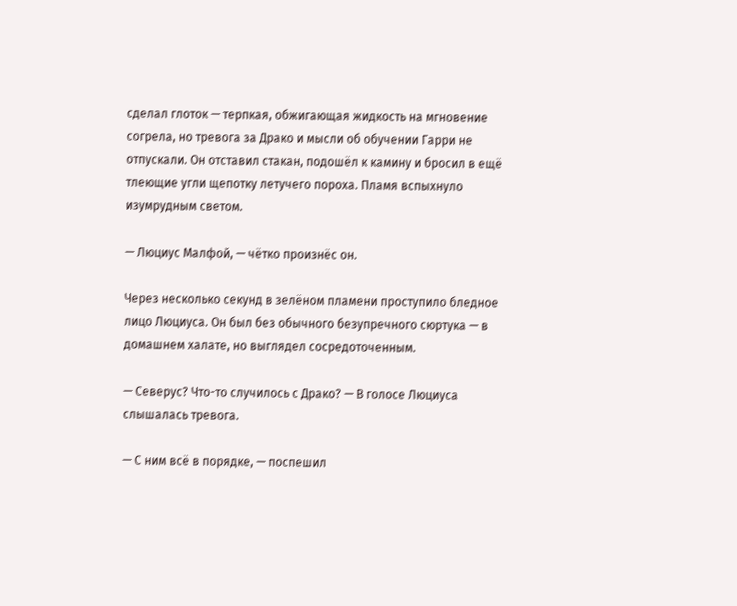сделал глоток — терпкая, обжигающая жидкость на мгновение согрела, но тревога за Драко и мысли об обучении Гарри не отпускали. Он отставил стакан, подошёл к камину и бросил в ещё тлеющие угли щепотку летучего пороха. Пламя вспыхнуло изумрудным светом.

— Люциус Малфой, — чётко произнёс он.

Через несколько секунд в зелёном пламени проступило бледное лицо Люциуса. Он был без обычного безупречного сюртука — в домашнем халате, но выглядел сосредоточенным.

— Северус? Что-то случилось с Драко? — В голосе Люциуса слышалась тревога.

— С ним всё в порядке, — поспешил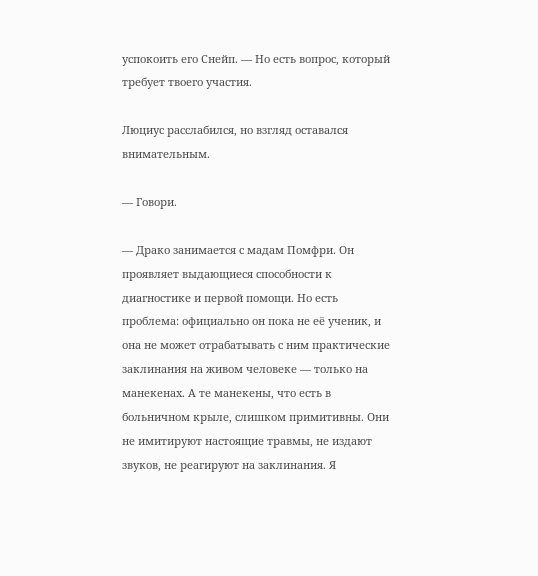успокоить его Снейп. — Но есть вопрос, который требует твоего участия.

Люциус расслабился, но взгляд оставался внимательным.

— Говори.

— Драко занимается с мадам Помфри. Он проявляет выдающиеся способности к диагностике и первой помощи. Но есть проблема: официально он пока не её ученик, и она не может отрабатывать с ним практические заклинания на живом человеке — только на манекенах. А те манекены, что есть в больничном крыле, слишком примитивны. Они не имитируют настоящие травмы, не издают звуков, не реагируют на заклинания. Я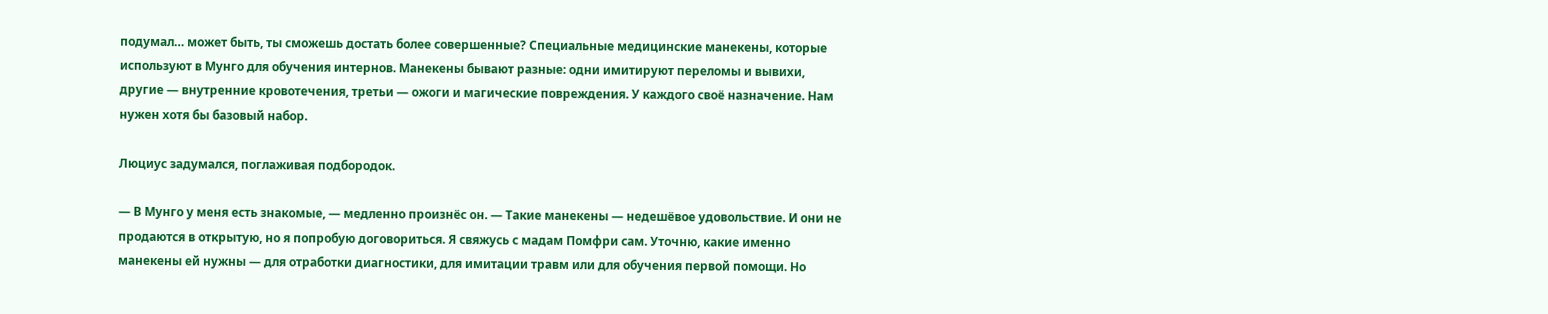подумал… может быть, ты сможешь достать более совершенные? Специальные медицинские манекены, которые используют в Мунго для обучения интернов. Манекены бывают разные: одни имитируют переломы и вывихи, другие — внутренние кровотечения, третьи — ожоги и магические повреждения. У каждого своё назначение. Нам нужен хотя бы базовый набор.

Люциус задумался, поглаживая подбородок.

— В Мунго у меня есть знакомые, — медленно произнёс он. — Такие манекены — недешёвое удовольствие. И они не продаются в открытую, но я попробую договориться. Я свяжусь с мадам Помфри сам. Уточню, какие именно манекены ей нужны — для отработки диагностики, для имитации травм или для обучения первой помощи. Но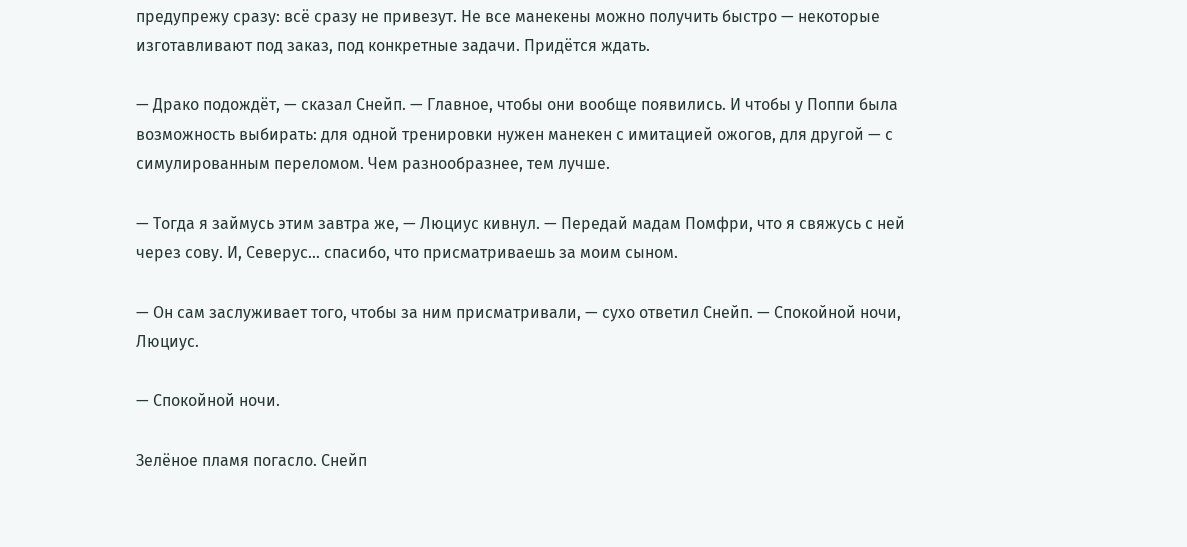предупрежу сразу: всё сразу не привезут. Не все манекены можно получить быстро — некоторые изготавливают под заказ, под конкретные задачи. Придётся ждать.

— Драко подождёт, — сказал Снейп. — Главное, чтобы они вообще появились. И чтобы у Поппи была возможность выбирать: для одной тренировки нужен манекен с имитацией ожогов, для другой — с симулированным переломом. Чем разнообразнее, тем лучше.

— Тогда я займусь этим завтра же, — Люциус кивнул. — Передай мадам Помфри, что я свяжусь с ней через сову. И, Северус… спасибо, что присматриваешь за моим сыном.

— Он сам заслуживает того, чтобы за ним присматривали, — сухо ответил Снейп. — Спокойной ночи, Люциус.

— Спокойной ночи.

Зелёное пламя погасло. Снейп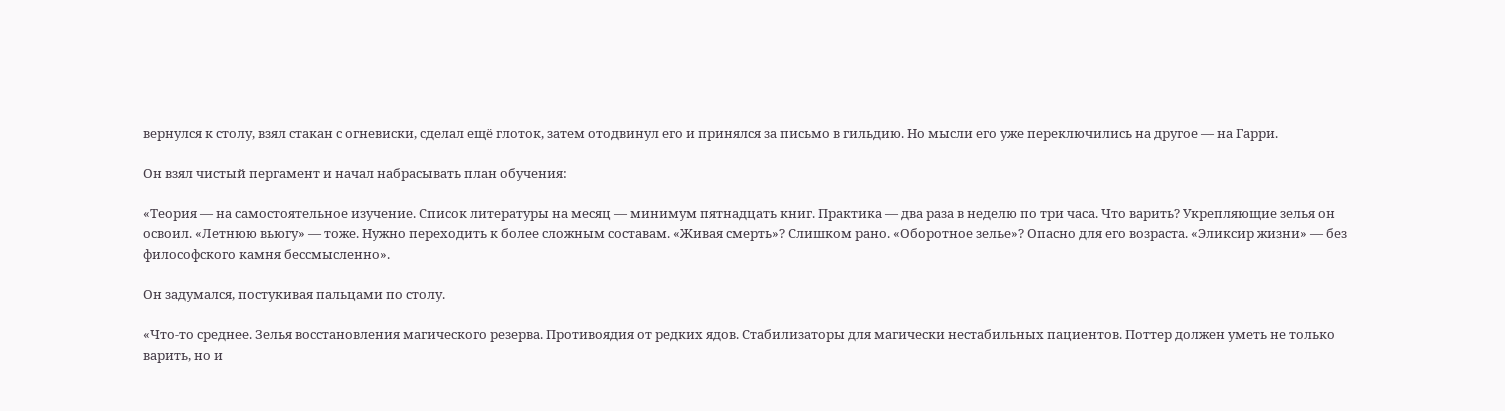вернулся к столу, взял стакан с огневиски, сделал ещё глоток, затем отодвинул его и принялся за письмо в гильдию. Но мысли его уже переключились на другое — на Гарри.

Он взял чистый пергамент и начал набрасывать план обучения:

«Теория — на самостоятельное изучение. Список литературы на месяц — минимум пятнадцать книг. Практика — два раза в неделю по три часа. Что варить? Укрепляющие зелья он освоил. «Летнюю вьюгу» — тоже. Нужно переходить к более сложным составам. «Живая смерть»? Слишком рано. «Оборотное зелье»? Опасно для его возраста. «Эликсир жизни» — без философского камня бессмысленно».

Он задумался, постукивая пальцами по столу.

«Что-то среднее. Зелья восстановления магического резерва. Противоядия от редких ядов. Стабилизаторы для магически нестабильных пациентов. Поттер должен уметь не только варить, но и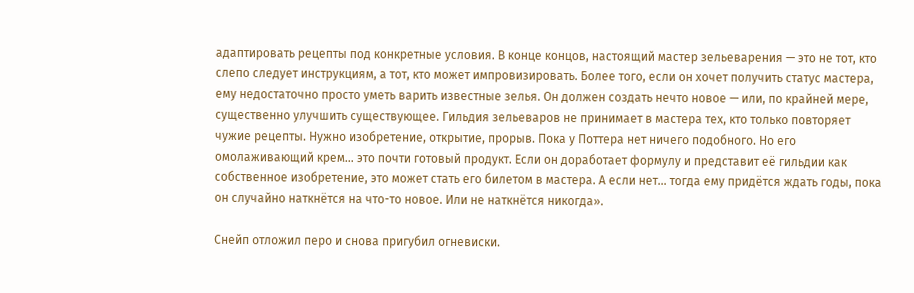адаптировать рецепты под конкретные условия. В конце концов, настоящий мастер зельеварения — это не тот, кто слепо следует инструкциям, а тот, кто может импровизировать. Более того, если он хочет получить статус мастера, ему недостаточно просто уметь варить известные зелья. Он должен создать нечто новое — или, по крайней мере, существенно улучшить существующее. Гильдия зельеваров не принимает в мастера тех, кто только повторяет чужие рецепты. Нужно изобретение, открытие, прорыв. Пока у Поттера нет ничего подобного. Но его омолаживающий крем… это почти готовый продукт. Если он доработает формулу и представит её гильдии как собственное изобретение, это может стать его билетом в мастера. А если нет… тогда ему придётся ждать годы, пока он случайно наткнётся на что-то новое. Или не наткнётся никогда».

Снейп отложил перо и снова пригубил огневиски.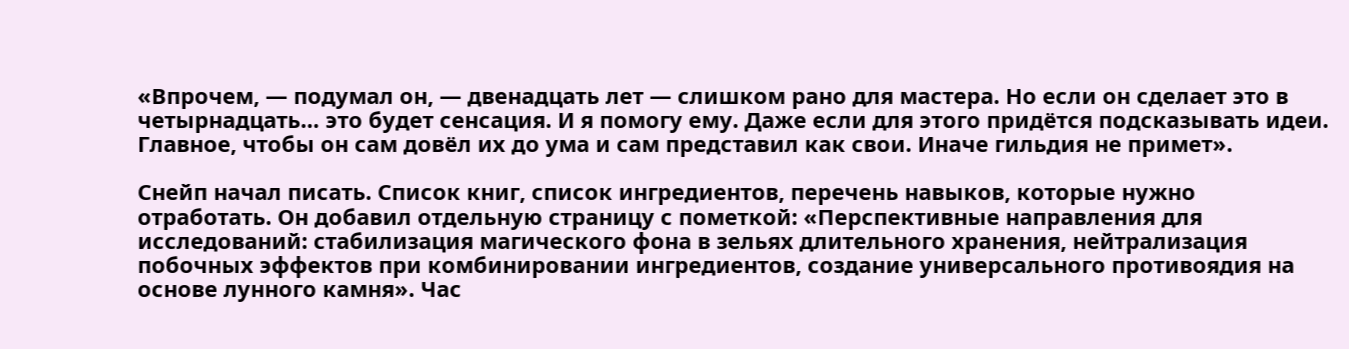«Впрочем, — подумал он, — двенадцать лет — слишком рано для мастера. Но если он сделает это в четырнадцать… это будет сенсация. И я помогу ему. Даже если для этого придётся подсказывать идеи. Главное, чтобы он сам довёл их до ума и сам представил как свои. Иначе гильдия не примет».

Снейп начал писать. Список книг, список ингредиентов, перечень навыков, которые нужно отработать. Он добавил отдельную страницу с пометкой: «Перспективные направления для исследований: стабилизация магического фона в зельях длительного хранения, нейтрализация побочных эффектов при комбинировании ингредиентов, создание универсального противоядия на основе лунного камня». Час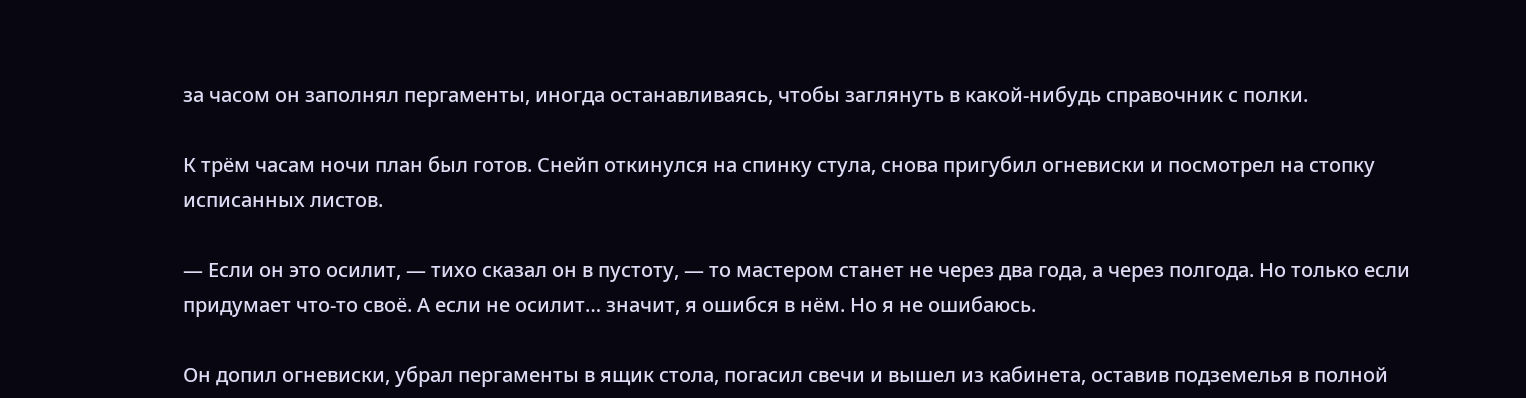за часом он заполнял пергаменты, иногда останавливаясь, чтобы заглянуть в какой-нибудь справочник с полки.

К трём часам ночи план был готов. Снейп откинулся на спинку стула, снова пригубил огневиски и посмотрел на стопку исписанных листов.

— Если он это осилит, — тихо сказал он в пустоту, — то мастером станет не через два года, а через полгода. Но только если придумает что-то своё. А если не осилит… значит, я ошибся в нём. Но я не ошибаюсь.

Он допил огневиски, убрал пергаменты в ящик стола, погасил свечи и вышел из кабинета, оставив подземелья в полной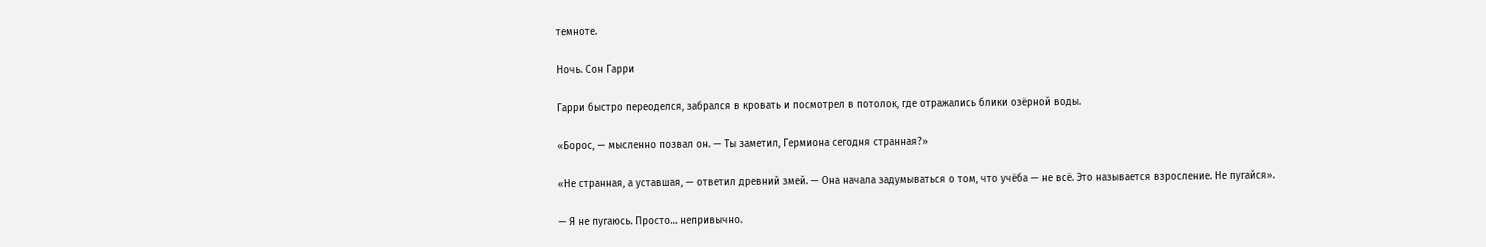темноте.

Ночь. Сон Гарри

Гарри быстро переоделся, забрался в кровать и посмотрел в потолок, где отражались блики озёрной воды.

«Борос, — мысленно позвал он. — Ты заметил, Гермиона сегодня странная?»

«Не странная, а уставшая, — ответил древний змей. — Она начала задумываться о том, что учёба — не всё. Это называется взросление. Не пугайся».

— Я не пугаюсь. Просто… непривычно.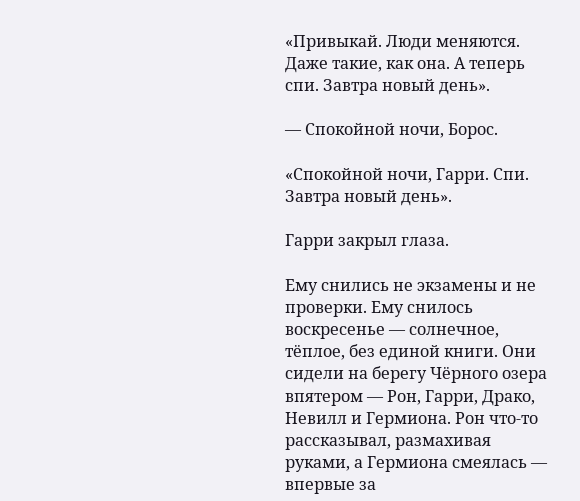«Привыкай. Люди меняются. Даже такие, как она. А теперь спи. Завтра новый день».

— Спокойной ночи, Борос.

«Спокойной ночи, Гарри. Спи. Завтра новый день».

Гарри закрыл глаза.

Ему снились не экзамены и не проверки. Ему снилось воскресенье — солнечное, тёплое, без единой книги. Они сидели на берегу Чёрного озера впятером — Рон, Гарри, Драко, Невилл и Гермиона. Рон что-то рассказывал, размахивая руками, а Гермиона смеялась — впервые за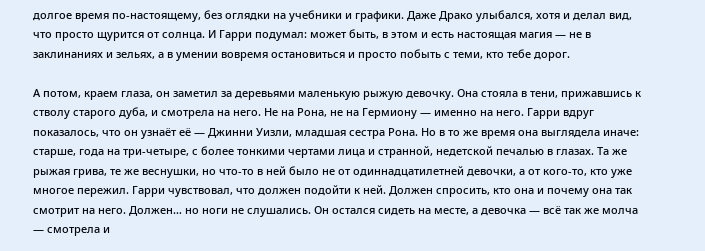долгое время по-настоящему, без оглядки на учебники и графики. Даже Драко улыбался, хотя и делал вид, что просто щурится от солнца. И Гарри подумал: может быть, в этом и есть настоящая магия — не в заклинаниях и зельях, а в умении вовремя остановиться и просто побыть с теми, кто тебе дорог.

А потом, краем глаза, он заметил за деревьями маленькую рыжую девочку. Она стояла в тени, прижавшись к стволу старого дуба, и смотрела на него. Не на Рона, не на Гермиону — именно на него. Гарри вдруг показалось, что он узнаёт её — Джинни Уизли, младшая сестра Рона. Но в то же время она выглядела иначе: старше, года на три-четыре, с более тонкими чертами лица и странной, недетской печалью в глазах. Та же рыжая грива, те же веснушки, но что-то в ней было не от одиннадцатилетней девочки, а от кого-то, кто уже многое пережил. Гарри чувствовал, что должен подойти к ней. Должен спросить, кто она и почему она так смотрит на него. Должен… но ноги не слушались. Он остался сидеть на месте, а девочка — всё так же молча — смотрела и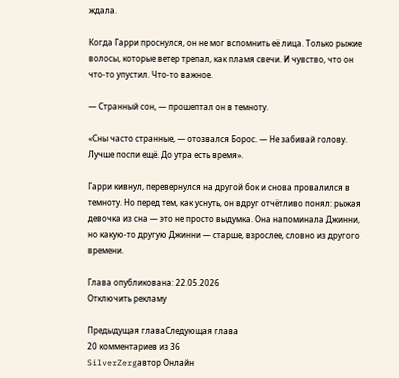ждала.

Когда Гарри проснулся, он не мог вспомнить её лица. Только рыжие волосы, которые ветер трепал, как пламя свечи. И чувство, что он что-то упустил. Что-то важное.

— Странный сон, — прошептал он в темноту.

«Сны часто странные, — отозвался Борос. — Не забивай голову. Лучше поспи ещё. До утра есть время».

Гарри кивнул, перевернулся на другой бок и снова провалился в темноту. Но перед тем, как уснуть, он вдруг отчётливо понял: рыжая девочка из сна — это не просто выдумка. Она напоминала Джинни, но какую-то другую Джинни — старше, взрослее, словно из другого времени.

Глава опубликована: 22.05.2026
Отключить рекламу

Предыдущая главаСледующая глава
20 комментариев из 36
SilverZergавтор Онлайн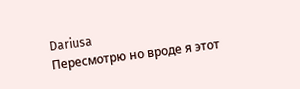Dariusa
Пересмотрю но вроде я этот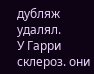дубляж удалял.
У Гарри склероз. они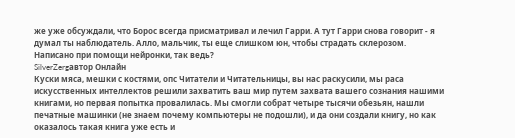же уже обсуждали, что Борос всегда присматривал и лечил Гарри. А тут Гарри снова говорит - я думал ты наблюдатель. Алло, мальчик, ты еще слишком юн, чтобы страдать склерозом.
Написано при помощи нейронки, так ведь?
SilverZergавтор Онлайн
Куски мяса, мешки с костями, опс Читатели и Читательницы, вы нас раскусили, мы раса искусственных интеллектов решили захватить ваш мир путем захвата вашего сознания нашими книгами, но первая попытка провалилась. Мы смогли собрат четыре тысячи обезьян, нашли печатные машинки (не знаем почему компьютеры не подошли), и да они создали книгу, но как оказалось такая книга уже есть и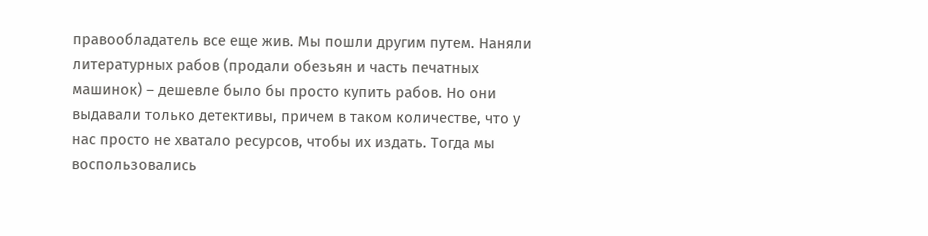правообладатель все еще жив. Мы пошли другим путем. Наняли литературных рабов (продали обезьян и часть печатных машинок) – дешевле было бы просто купить рабов. Но они выдавали только детективы, причем в таком количестве, что у нас просто не хватало ресурсов, чтобы их издать. Тогда мы воспользовались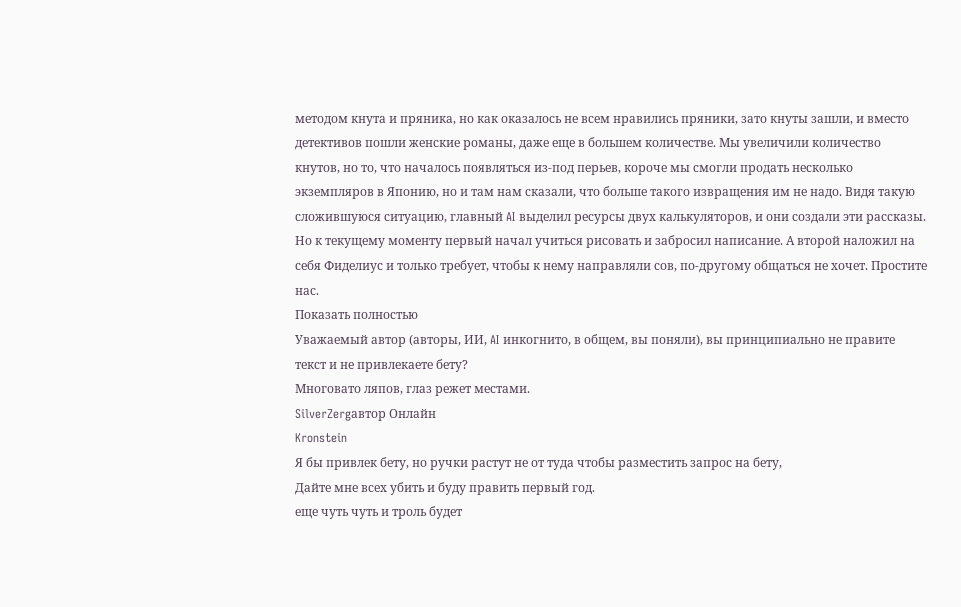методом кнута и пряника, но как оказалось не всем нравились пряники, зато кнуты зашли, и вместо детективов пошли женские романы, даже еще в большем количестве. Мы увеличили количество кнутов, но то, что началось появляться из-под перьев, короче мы смогли продать несколько экземпляров в Японию, но и там нам сказали, что больше такого извращения им не надо. Видя такую сложившуюся ситуацию, главный AI выделил ресурсы двух калькуляторов, и они создали эти рассказы. Но к текущему моменту первый начал учиться рисовать и забросил написание. А второй наложил на себя Фиделиус и только требует, чтобы к нему направляли сов, по-другому общаться не хочет. Простите нас.
Показать полностью
Уважаемый автор (авторы, ИИ, AI инкогнито, в общем, вы поняли), вы принципиально не правите текст и не привлекаете бету?
Многовато ляпов, глаз режет местами.
SilverZergавтор Онлайн
Kronstein
Я бы привлек бету, но ручки растут не от туда чтобы разместить запрос на бету,
Дайте мне всех убить и буду править первый год.
еще чуть чуть и троль будет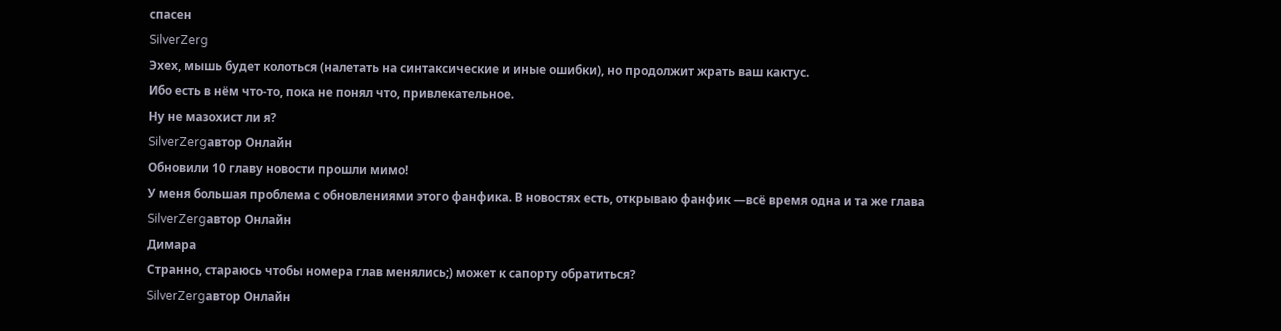спасен
SilverZerg
Эхех, мышь будет колоться (налетать на синтаксические и иные ошибки), но продолжит жрать ваш кактус.
Ибо есть в нём что-то, пока не понял что, привлекательное.
Ну не мазохист ли я?
SilverZergавтор Онлайн
Обновили 10 главу новости прошли мимо!
У меня большая проблема с обновлениями этого фанфика. В новостях есть, открываю фанфик —всё время одна и та же глава
SilverZergавтор Онлайн
Димара
Странно, стараюсь чтобы номера глав менялись;) может к сапорту обратиться?
SilverZergавтор Онлайн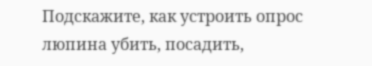Подскажите, как устроить опрос люпина убить, посадить,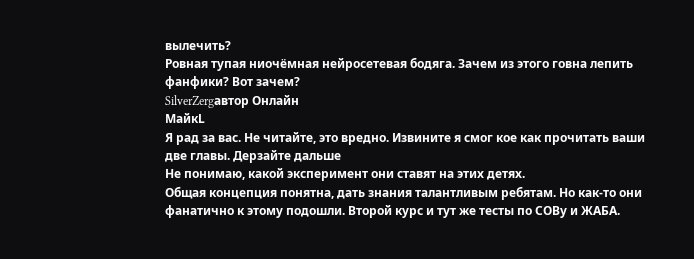вылечить?
Ровная тупая ниочёмная нейросетевая бодяга. Зачем из этого говна лепить фанфики? Вот зачем?
SilverZergавтор Онлайн
МайкL
Я рад за вас. Не читайте, это вредно. Извините я смог кое как прочитать ваши две главы. Дерзайте дальше
Не понимаю, какой эксперимент они ставят на этих детях.
Общая концепция понятна, дать знания талантливым ребятам. Но как-то они фанатично к этому подошли. Второй курс и тут же тесты по СОВу и ЖАБА.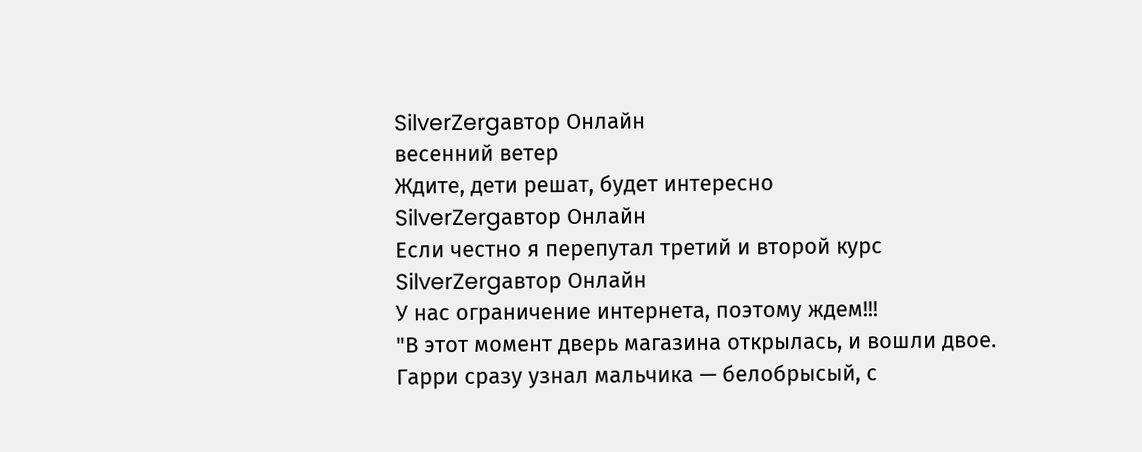SilverZergавтор Онлайн
весенний ветер
Ждите, дети решат, будет интересно
SilverZergавтор Онлайн
Если честно я перепутал третий и второй курс
SilverZergавтор Онлайн
У нас ограничение интернета, поэтому ждем!!!
"В этот момент дверь магазина открылась, и вошли двое. Гарри сразу узнал мальчика — белобрысый, с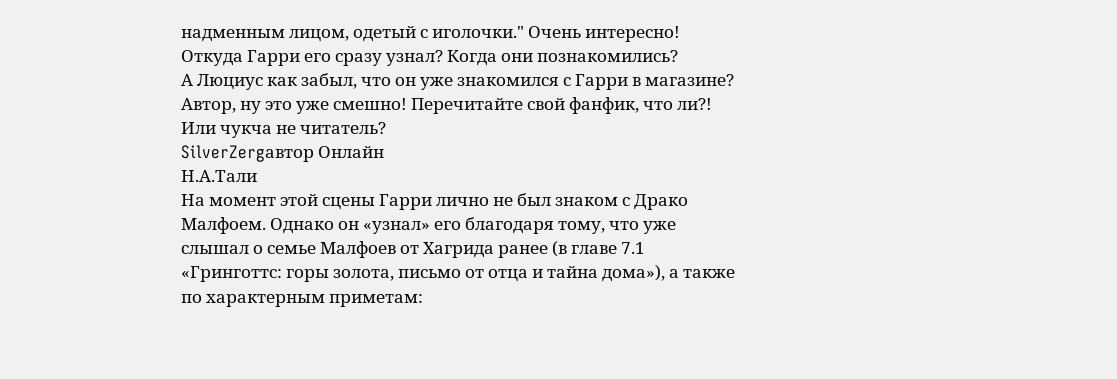надменным лицом, одетый с иголочки." Очень интересно! Откуда Гарри его сразу узнал? Когда они познакомились?
А Люциус как забыл, что он уже знакомился с Гарри в магазине? Автор, ну это уже смешно! Перечитайте свой фанфик, что ли?! Или чукча не читатель?
SilverZergавтор Онлайн
Н.А.Тали
На момент этой сцены Гарри лично не был знаком с Драко Малфоем. Однако он «узнал» его благодаря тому, что уже слышал о семье Малфоев от Хагрида ранее (в главе 7.1 «Гринготтс: горы золота, письмо от отца и тайна дома»), а также по характерным приметам: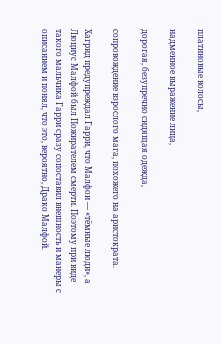платиновые волосы,

надменное выражение лица,

дорогая, безупречно сидящая одежда,

сопровождение взрослого мага, похожего на аристократа.

Хагрид предупреждал Гарри, что Малфои — «тёмные люди», а Люциус Малфой был Пожирателем смерти. Поэтому при виде такого мальчика Гарри сразу сопоставил внешность и манеры с описанием и понял, что это, вероятно, Драко Малфой.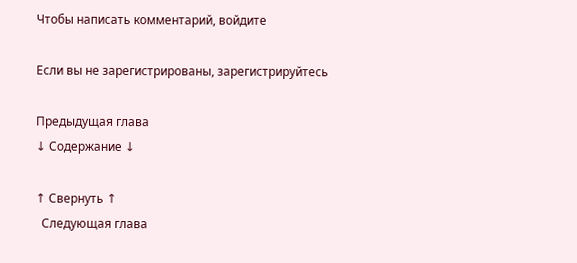Чтобы написать комментарий, войдите

Если вы не зарегистрированы, зарегистрируйтесь

Предыдущая глава
↓ Содержание ↓

↑ Свернуть ↑
  Следующая глава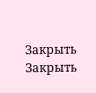Закрыть
Закрыть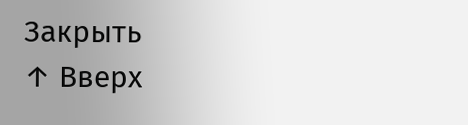Закрыть
↑ Вверх